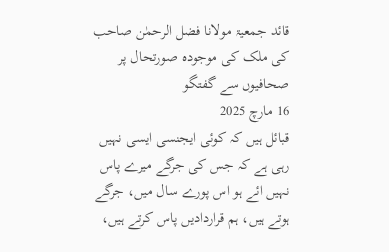قائد جمعیۃ مولانا فضل الرحمٰن صاحب کی ملک کی موجودہ صورتحال پر صحافیوں سے گفتگو
16 مارچ 2025
قبائل ہیں کہ کوئی ایجنسی ایسی نہیں رہی ہے کہ جس کی جرگے میرے پاس نہیں ائے ہو اس پورے سال میں، جرگے ہوتے ہیں، ہم قراردادیں پاس کرتے ہیں،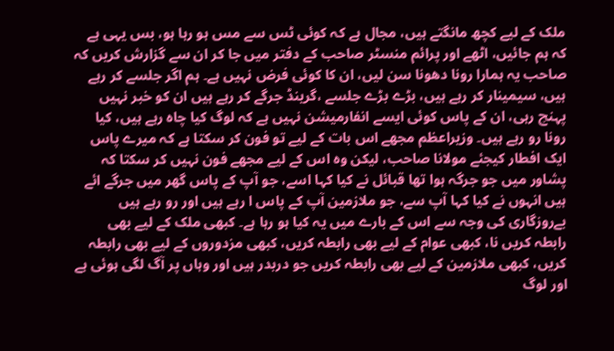ملک کے لیے کچھ مانگتے ہیں، مجال ہے کہ کوئی ٹس سے مس ہو رہا ہو، بس یہی ہے کہ ہم جائیں، اٹھے اور پرائم منسٹر صاحب کے دفتر میں جا کر ان سے گزارش کریں کہ صاحب یہ ہمارا رونا دھونا سن لیں، ان کا کوئی فرض نہیں ہے۔ ہم اگر جلسے کر رہے ہیں، سیمینار کر رہے ہیں، بڑے بڑے جلسے ،گرینڈ جرگے کر رہے ہیں ان کو خبر نہیں پہنچ رہی، ان کے پاس کوئی ایسے انفارمیشن نہیں ہے کہ لوگ کیا چاہ رہے ہیں، کیا رونا رو رہے ہیں۔ وزیراعظم مجھے اس بات کے لیے تو فون کر سکتا ہے کہ میرے پاس ایک افطار کیجئے مولانا صاحب، لیکن وہ اس کے لیے مجھے فون نہیں کر سکتا کہ پشاور میں جو جرگہ ہوا تھا قبائل نے کیا کہا اسے، جو آپ کے پاس گھر میں جرگے ائے ہیں انہوں نے کیا کہا آپ سے، جو ملازمین آپ کے پاس ا رہے ہیں اور رو رہے ہیں بےروزگاری کی وجہ سے اس کے بارے میں یہ کیا ہو رہا ہے۔ کبھی ملک کے لیے بھی رابطہ کریں نا، کبھی عوام کے لیے بھی رابطہ کریں، کبھی مزدوروں کے لیے بھی رابطہ کریں، کبھی ملازمین کے لیے بھی رابطہ کریں جو دربدر ہیں اور وہاں پر آگ لگی ہوئی ہے اور لوگ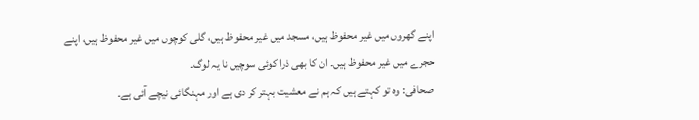اپنے گھروں میں غیر محفوظ ہیں، مسجد میں غیر محفوظ ہیں، گلی کوچوں میں غیر محفوظ ہیں، اپنے حجرے میں غیر محفوظ ہیں۔ ان کا بھی ذرا کوئی سوچیں نا یہ لوگ۔
صحافی: وہ تو کہتے ہیں کہ ہم نے معشیت بہتر کر دی ہے اور مہنگائی نیچے آئی ہے۔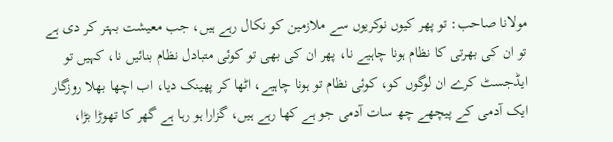مولانا صاحب: تو پھر کیوں نوکریوں سے ملازمین کو نکال رہے ہیں، جب معیشت بہتر کر دی ہے تو ان کی بھرتی کا نظام ہونا چاہیے نا، پھر ان کی بھی تو کوئی متبادل نظام بنائیں نا، کہیں تو ایڈجسٹ کرے ان لوگوں کو، کوئی نظام تو ہونا چاہیے، اٹھا کر پھینک دیا، اب اچھا بھلا روزگار ایک آدمی کے پیچھے چھ سات آدمی جو ہے کھا رہے ہیں، گزارا ہو رہا ہے گھر کا تھوڑا بڑا،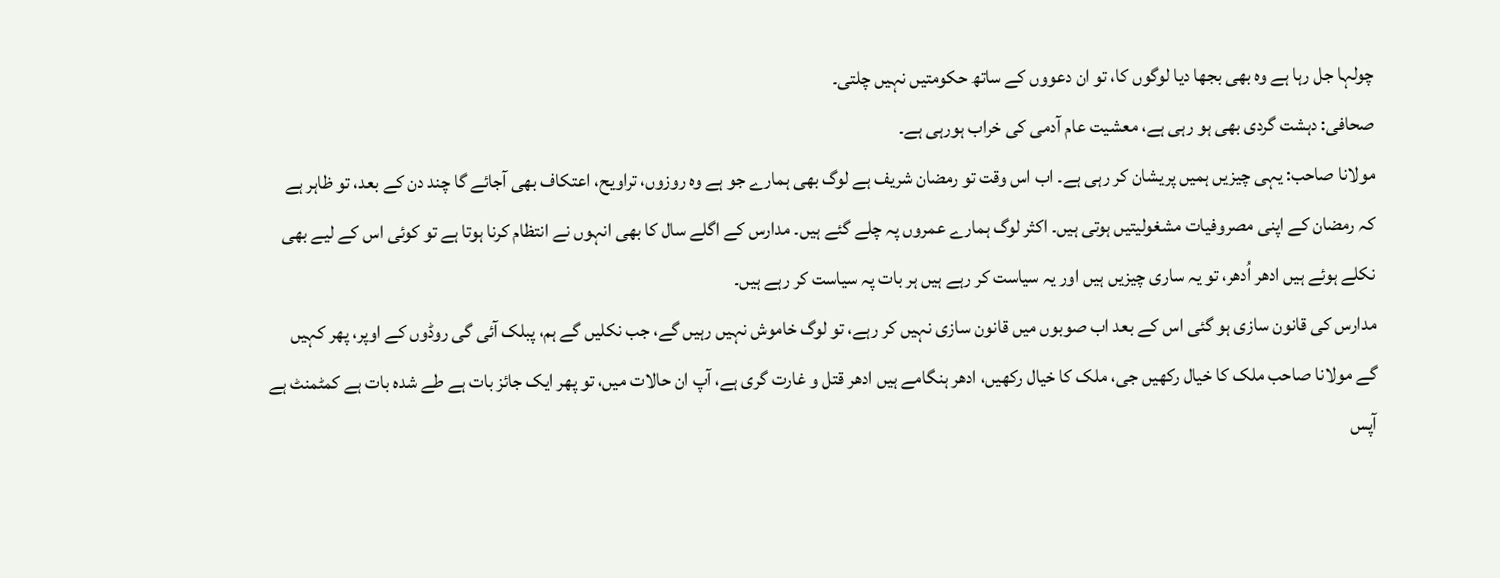چولہا جل رہا ہے وہ بھی بجھا دیا لوگوں کا، تو ان دعووں کے ساتھ حکومتیں نہیں چلتی۔
صحافی: دہشت گردی بھی ہو رہی ہے، معشیت عام آدمی کی خراب ہورہی ہے۔
مولانا صاحب: یہی چیزیں ہمیں پریشان کر رہی ہے۔ اب اس وقت تو رمضان شریف ہے لوگ بھی ہمارے جو ہے وہ روزوں، تراویح، اعتکاف بھی آجائے گا چند دن کے بعد، تو ظاہر ہے کہ رمضان کے اپنی مصروفیات مشغولیتیں ہوتی ہیں۔ اکثر لوگ ہمارے عمروں پہ چلے گئے ہیں۔ مدارس کے اگلے سال کا بھی انہوں نے انتظام کرنا ہوتا ہے تو کوئی اس کے لیے بھی نکلے ہوئے ہیں ادھر اُدھر، تو یہ ساری چیزیں ہیں اور یہ سیاست کر رہے ہیں ہر بات پہ سیاست کر رہے ہیں۔
مدارس کی قانون سازی ہو گئی اس کے بعد اب صوبوں میں قانون سازی نہیں کر رہے، تو لوگ خاموش نہیں رہیں گے، جب نکلیں گے ہم، پبلک آئی گی روڈوں کے اوپر، پھر کہیں گے مولانا صاحب ملک کا خیال رکھیں جی، ملک کا خیال رکھیں، ادھر ہنگامے ہیں ادھر قتل و غارت گری ہے، آپ ان حالات میں، تو پھر ایک جائز بات ہے طے شدہ بات ہے کمٹمنٹ ہے آپس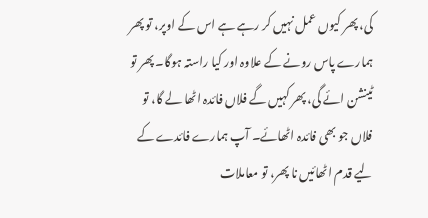کی، پھر کیوں عمل نہیں کر رہے ہے اس کے اوپر، تو پھر ہمارے پاس رونے کے علاوہ اور کیا راستہ ہوگا۔ پھر تو ٹینشن ائے گی، پھر کہیں گے فلاں فائدہ اٹھا لے گا، تو فلاں جو بھی فائدہ اٹھائے۔ آپ ہمارے فائدے کے لیے قدم اٹھائیں نا پھر، تو معاملات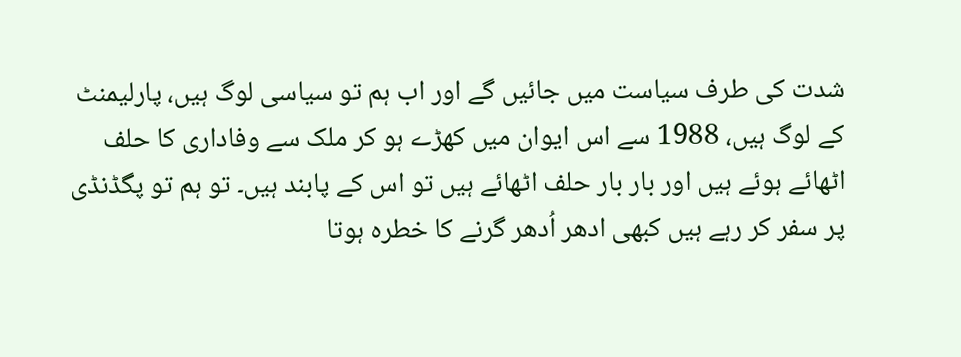شدت کی طرف سیاست میں جائیں گے اور اب ہم تو سیاسی لوگ ہیں، پارلیمنٹ کے لوگ ہیں، 1988 سے اس ایوان میں کھڑے ہو کر ملک سے وفاداری کا حلف اٹھائے ہوئے ہیں اور بار بار حلف اٹھائے ہیں تو اس کے پابند ہیں۔ تو ہم تو پگڈنڈی پر سفر کر رہے ہیں کبھی ادھر اُدھر گرنے کا خطرہ ہوتا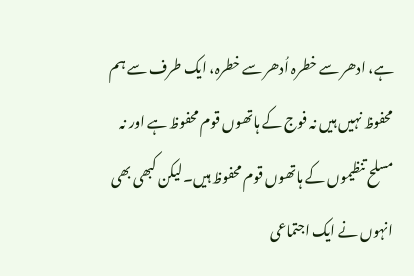ہے، ادھر سے خطرہ اُدھر سے خطرہ، ایک طرف سے ہم محفوظ نہیں ہیں نہ فوج کے ہاتھوں قوم محفوظ ہے اور نہ مسلح تنظیموں کے ہاتھوں قوم محفوظ ہیں۔ لیکن کبھی بھی انہوں نے ایک اجتماعی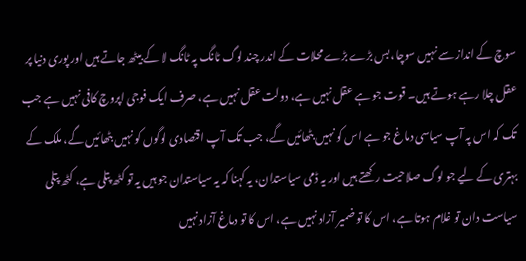سوچ کے انداز سے نہیں سوچا، بس بڑے بڑے محلات کے اندر چند لوگ ٹانگ پہ ٹانگ لا کے بیٹھ جاتے ہیں اور پوری دنیا پر عقل چلا رہے ہوتے ہیں۔ قوت جو ہے عقل نہیں ہے، دولت عقل نہیں ہے، صرف ایک فوجی اپروچ کافی نہیں ہے جب تک کہ اس پہ آپ سیاسی دماغ جو ہے اس کو نہیں بٹھائیں گے، جب تک آپ اقتصادی لوگوں کو نہیں بٹھائیں گے، ملک کے بہتری کے لیے جو لوگ صلاحیت رکھتے ہیں اور یہ ڈمی سیاستدان، یہ کہنا کہ یہ سیاستدان جو ہیں یہ تو کٹھ پتلی ہے، کٹھ پتلی سیاست دان تو غلام ہوتا ہے، اس کا تو ضمیر آزاد نہیں ہے، اس کا تو دماغ آزاد نہیں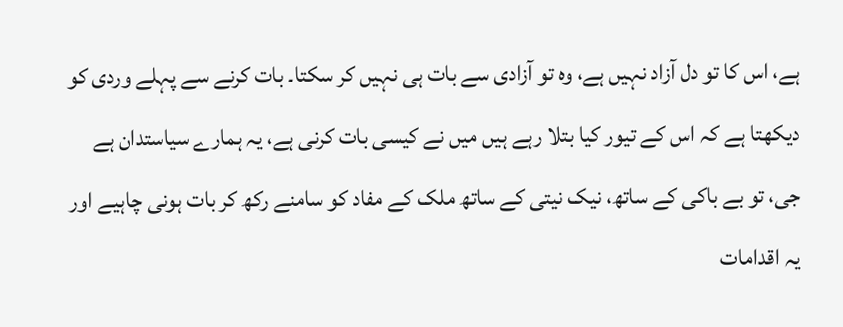ہے، اس کا تو دل آزاد نہیں ہے، وہ تو آزادی سے بات ہی نہیں کر سکتا۔ بات کرنے سے پہلے وردی کو دیکھتا ہے کہ اس کے تیور کیا بتلا رہے ہیں میں نے کیسی بات کرنی ہے، یہ ہمارے سیاستدان ہے جی، تو بے باکی کے ساتھ، نیک نیتی کے ساتھ ملک کے مفاد کو سامنے رکھ کر بات ہونی چاہیے اور یہ اقدامات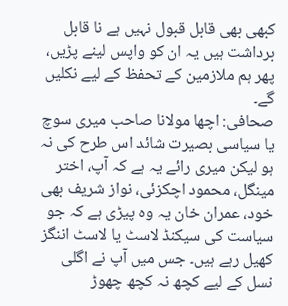کبھی بھی قابل قبول نہیں ہے نا قابل برداشت ہیں یہ ان کو واپس لینے پڑیں، پھر ہم ملازمین کے تحفظ کے لیے نکلیں گے۔
صحافی: اچھا مولانا صاحب میری سوچ یا سیاسی بصیرت شائد اس طرح کی نہ ہو لیکن میری رائے یہ ہے کہ آپ، اختر مینگل، محمود اچکزئی، نواز شریف بھی خود، عمران خان یہ وہ پیڑی ہے کہ جو سیاست کی سیکنڈ لاسٹ یا لاسٹ اننگز کھیل رہے ہیں۔ جس میں آپ نے اگلی نسل کے لیے کچھ نہ کچھ چھوڑ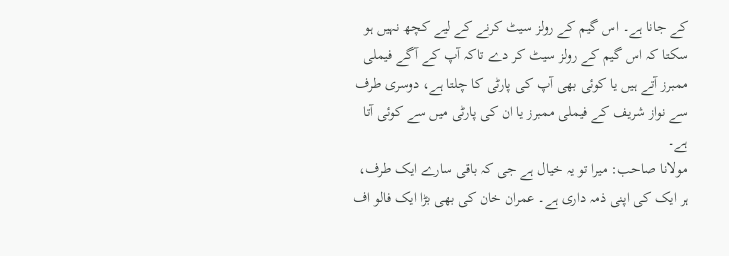کے جانا ہے۔ اس گیم کے رولز سیٹ کرنے کے لیے کچھ نہیں ہو سکتا کہ اس گیم کے رولز سیٹ کر دے تاکہ آپ کے آگے فیملی ممبرز آتے ہیں یا کوئی بھی آپ کی پارٹی کا چلتا ہے، دوسری طرف سے نواز شریف کے فیملی ممبرز یا ان کی پارٹی میں سے کوئی آتا ہے۔
مولانا صاحب: میرا تو یہ خیال ہے جی کہ باقی سارے ایک طرف، ہر ایک کی اپنی ذمہ داری ہے۔ عمران خان کی بھی بڑا ایک فالو اف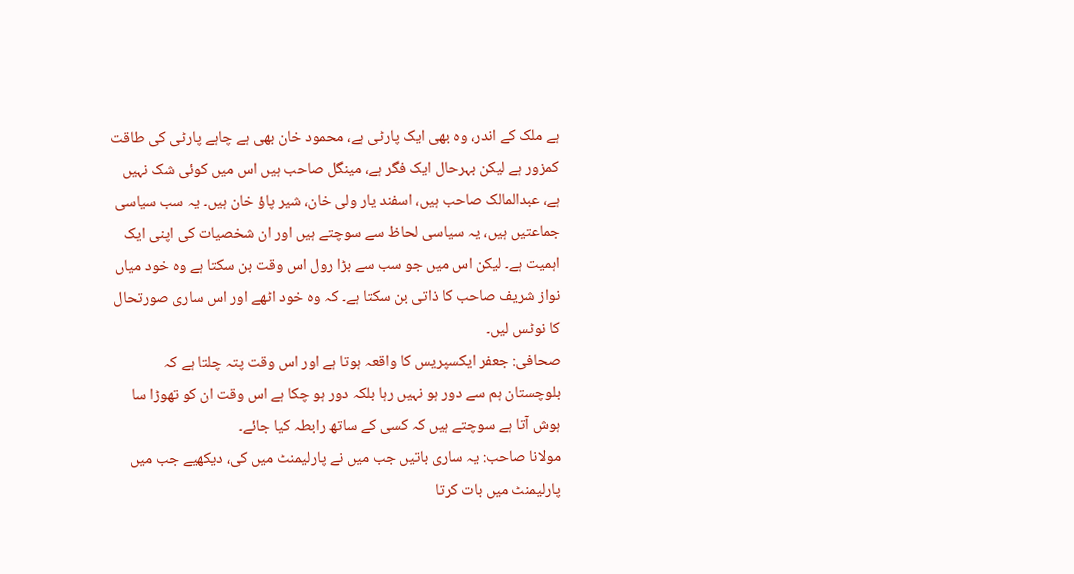ہے ملک کے اندر، وہ بھی ایک پارٹی ہے، محمود خان بھی ہے چاہے پارٹی کی طاقت کمزور ہے لیکن بہرحال ایک فگر ہے، مینگل صاحب ہیں اس میں کوئی شک نہیں ہے، عبدالمالک صاحب ہیں، اسفند یار ولی خان، شیر پاؤ خان ہیں۔ یہ سب سیاسی جماعتیں ہیں، یہ سیاسی لحاظ سے سوچتے ہیں اور ان شخصیات کی اپنی ایک اہمیت ہے۔ لیکن اس میں جو سب سے بڑا رول اس وقت بن سکتا ہے وہ خود میاں نواز شریف صاحب کا ذاتی بن سکتا ہے۔ کہ وہ خود اٹھے اور اس ساری صورتحال کا نوٹس لیں۔
صحافی: جعفر ایکسپریس کا واقعہ ہوتا ہے اور اس وقت پتہ چلتا ہے کہ بلوچستان ہم سے دور ہو نہیں رہا بلکہ دور ہو چکا ہے اس وقت ان کو تھوڑا سا ہوش آتا ہے سوچتے ہیں کہ کسی کے ساتھ رابطہ کیا جائے۔
مولانا صاحب: یہ ساری باتیں جب میں نے پارلیمنٹ میں کی، دیکھیے جب میں پارلیمنٹ میں بات کرتا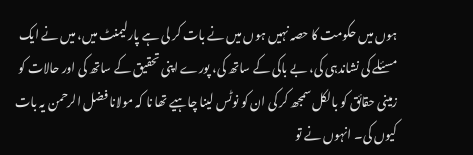ہوں میں حکومت کا حصہ نہیں ہوں میں نے بات کر لی ہے پارلیمنٹ میں، میں نے ایک مسئلے کی نشاندہی کی، بے باکی کے ساتھ کی، پورے اپنی تحقیق کے ساتھ کی اور حالات کو زمینی حقائق کو بالکل سمجھ کر کی ان کو نوٹس لینا چاہیے تھا نا کہ مولانا فضل الرحمن یہ بات کیوں کی۔ انہوں نے تو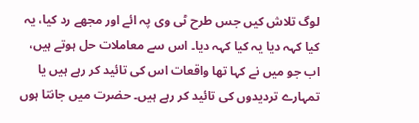لوگ تلاش کیں جس طرح ٹی وی پہ ائے اور مجھے رد کیا، یہ کیا کہہ دیا یہ کیا کہہ دیا۔ اس سے معاملات حل ہوتے ہیں، اب جو میں نے کہا تھا واقعات اس کی تائید کر رہے ہیں یا تمہارے تردیدوں کی تائید کر رہے ہیں۔ حضرت میں جانتا ہوں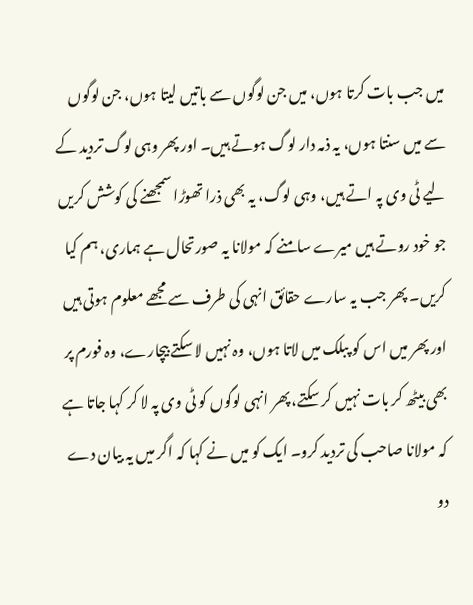میں جب بات کرتا ہوں، میں جن لوگوں سے باتیں لیتا ہوں، جن لوگوں سے میں سنتا ہوں، یہ ذمہ دار لوگ ہوتے ہیں۔ اور پھر وہی لوگ تردید کے لیے ٹی وی پہ اتے ہیں، وہی لوگ، یہ بھی ذرا تھوڑا سمجھنے کی کوشش کریں جو خود روتے ہیں میرے سامنے کہ مولانا یہ صورتحال ہے ہماری، ہم کیا کریں۔ پھر جب یہ سارے حقائق انہی کی طرف سے مجھے معلوم ہوتی ہیں اور پھر میں اس کو پبلک میں لاتا ہوں، وہ نہیں لا سکتے بیچارے، وہ فورم پر بھی بیٹھ کر بات نہیں کر سکتے، پھر انہی لوگوں کو ٹی وی پہ لا کر کہا جاتا ہے کہ مولانا صاحب کی تردید کرو۔ ایک کو میں نے کہا کہ اگر میں یہ بیان دے دو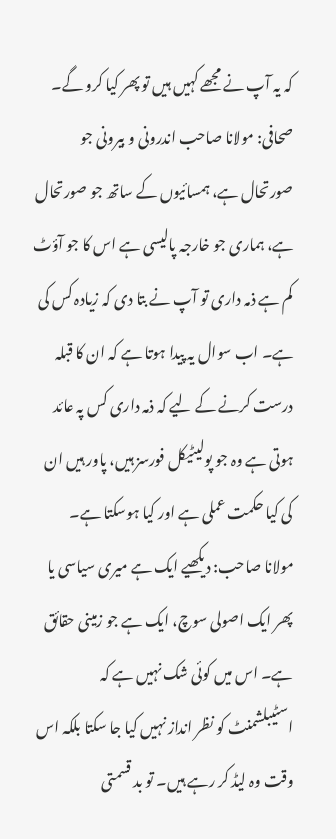کہ یہ آپ نے مجھے کہیں ہیں تو پھر کیا کرو گے۔
صحافی: مولانا صاحب اندرونی و بیرونی جو صورتحال ہے، ہمسائیوں کے ساتھ جو صورتحال ہے، ہماری جو خارجہ پالیسی ہے اس کا جو آؤٹ کم ہے ذمہ داری تو آپ نے بتا دی کہ زیادہ کس کی ہے۔ اب سوال یہ پیدا ہوتا ہے کہ ان کا قبلہ درست کرنے کے لیے کہ ذمہ داری کس پہ عائد ہوتی ہے وہ جو پولیٹیکل فورسز ہیں، پاور ہیں ان کی کیا حکمت عملی ہے اور کیا ہوسکتا ہے۔
مولانا صاحب: دیکھیے ایک ہے میری سیاسی یا پھر ایک اصولی سوچ، ایک ہے جو زمینی حقائق ہے۔ اس میں کوئی شک نہیں ہے کہ اسٹیبلشمنٹ کو نظر انداز نہیں کیا جا سکتا بلکہ اس وقت وہ لیڈ کر رہے ہیں۔ تو بد قسمتی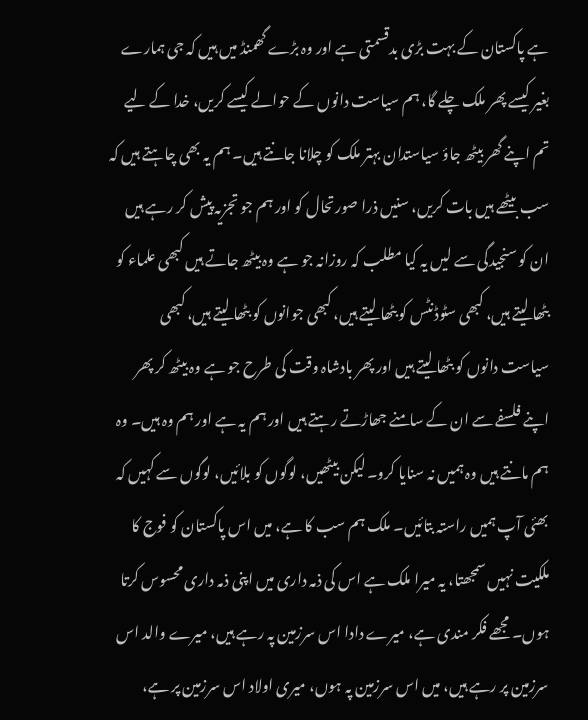ہے پاکستان کے بہت بڑی بدقسمتی ہے اور وہ بڑے گھمنڈ میں ہیں کہ جی ہمارے بغیر کیسے پھر ملک چلے گا، ہم سیاست دانوں کے حوالے کیسے کریں، خدا کے لیے تم اپنے گھر بیٹھ جاؤ سیاستدان بہتر ملک کو چلانا جانتے ہیں۔ ہم یہ بھی چاہتے ہیں کہ سب بیٹھے ہیں بات کریں، سنیں ذرا صورتحال کو اور ہم جو تجزیہ پیش کر رہے ہیں ان کو سنجیدگی سے لیں یہ کیا مطلب کہ روزانہ جو ہے وہ بیٹھ جاتے ہیں کبھی علماء کو بٹھا لیتے ہیں، کبھی سٹوڈنٹس کو بٹھا لیتے ہیں، کبھی جوانوں کو بٹھا لیتے ہیں، کبھی سیاست دانوں کو بٹھا لیتے ہیں اور پھر بادشاہ وقت کی طرح جو ہے وہ بیٹھ کر پھر اپنے فلسفے سے ان کے سامنے جھاڑتے رہتے ہیں اور ہم یہ ہے اور ہم وہ ہیں۔ وہ ہم مانتے ہیں وہ ہمیں نہ سنایا کرو۔ لیکن بیٹھیں، لوگوں کو بلائیں، لوگوں سے کہیں کہ بھئی آپ ہمیں راستہ بتائیں۔ ملک ہم سب کا ہے، میں اس پاکستان کو فوج کا ملکیت نہیں سمجھتا، یہ میرا ملک ہے اس کی ذمہ داری میں اپنی ذمہ داری محسوس کرتا ہوں۔ مجھے فکر مندی ہے، میرے دادا اس سرزمین پہ رہے ہیں، میرے والد اس سرزمین پر رہے ہیں، میں اس سرزمین پہ ہوں، میری اولاد اس سرزمین پر ہے،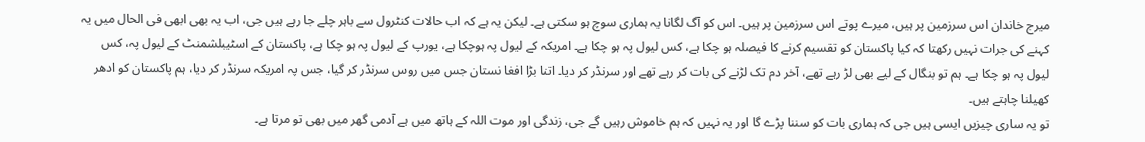میرج خاندان اس سرزمین پر ہیں، میرے پوتے اس سرزمین پر ہیں۔ اس کو آگ لگانا یہ ہماری سوچ ہو سکتی ہے۔ لیکن یہ ہے کہ اب حالات کنٹرول سے باہر چلے جا رہے ہیں جی، اب یہ بھی ابھی فی الحال میں یہ کہنے کی جرات نہیں رکھتا کہ کیا پاکستان کو تقسیم کرنے کا فیصلہ ہو چکا ہے، کس لیول پہ ہو چکا ہے۔ امریکہ کے لیول پہ ہوچکا ہے، یورپ کے لیول پہ ہو چکا ہے، پاکستان کے اسٹیبلشمنٹ کے لیول پہ، کس لیول پہ ہو چکا ہے۔ ہم تو بنگال کے لیے بھی لڑ رہے تھے، آخر دم تک لڑنے کی بات کر رہے تھے اور سرنڈر کر دیا۔ اتنا بڑا افغا نستان جس میں روس سرنڈر کر گیا، جس پہ امریکہ سرنڈر کر دیا، ہم پاکستان کو ادھر کھیلنا چاہتے ہیں۔
تو یہ ساری چیزیں ایسی ہیں جی کہ ہماری بات کو سننا پڑے گا اور یہ نہیں کہ ہم خاموش رہیں گے جی، زندگی اور موت اللہ کے ہاتھ میں ہے آدمی گھر میں بھی تو مرتا ہے۔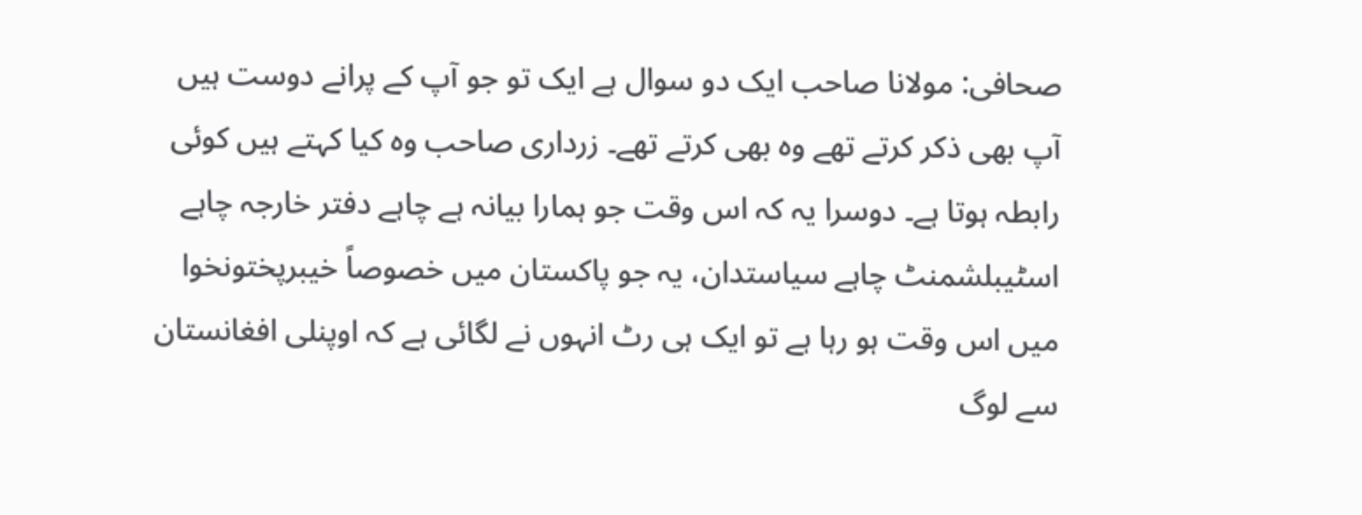صحافی: مولانا صاحب ایک دو سوال ہے ایک تو جو آپ کے پرانے دوست ہیں آپ بھی ذکر کرتے تھے وہ بھی کرتے تھے۔ زرداری صاحب وہ کیا کہتے ہیں کوئی رابطہ ہوتا ہے۔ دوسرا یہ کہ اس وقت جو ہمارا بیانہ ہے چاہے دفتر خارجہ چاہے اسٹیبلشمنٹ چاہے سیاستدان، یہ جو پاکستان میں خصوصاً خیبرپختونخوا میں اس وقت ہو رہا ہے تو ایک ہی رٹ انہوں نے لگائی ہے کہ اوپنلی افغانستان سے لوگ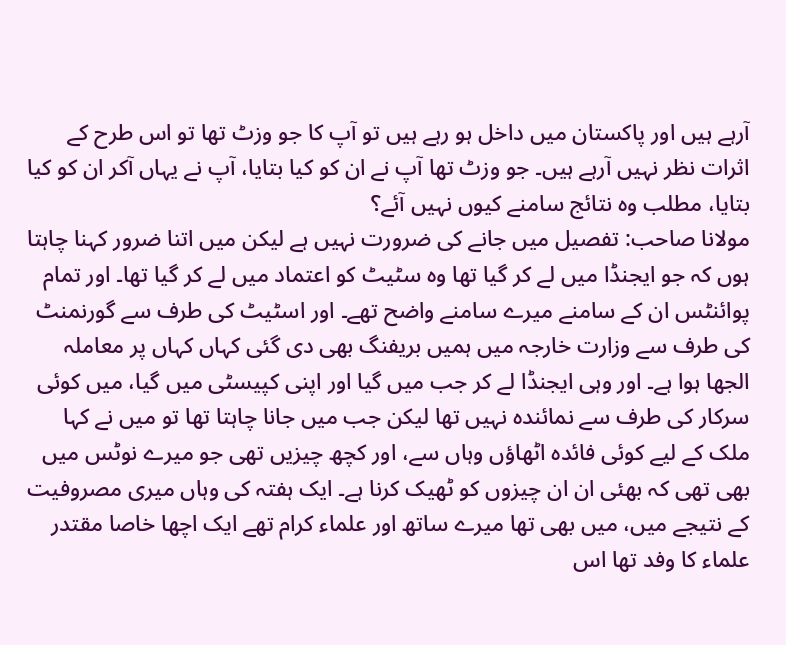آرہے ہیں اور پاکستان میں داخل ہو رہے ہیں تو آپ کا جو وزٹ تھا تو اس طرح کے اثرات نظر نہیں آرہے ہیں۔ جو وزٹ تھا آپ نے ان کو کیا بتایا، آپ نے یہاں آکر ان کو کیا بتایا، مطلب وہ نتائج سامنے کیوں نہیں آئے؟
مولانا صاحب: تفصیل میں جانے کی ضرورت نہیں ہے لیکن میں اتنا ضرور کہنا چاہتا ہوں کہ جو ایجنڈا میں لے کر گیا تھا وہ سٹیٹ کو اعتماد میں لے کر گیا تھا۔ اور تمام پوائنٹس ان کے سامنے میرے سامنے واضح تھے۔ اور اسٹیٹ کی طرف سے گورنمنٹ کی طرف سے وزارت خارجہ میں ہمیں بریفنگ بھی دی گئی کہاں کہاں پر معاملہ الجھا ہوا ہے۔ اور وہی ایجنڈا لے کر جب میں گیا اور اپنی کپیسٹی میں گیا، میں کوئی سرکار کی طرف سے نمائندہ نہیں تھا لیکن جب میں جانا چاہتا تھا تو میں نے کہا ملک کے لیے کوئی فائدہ اٹھاؤں وہاں سے، اور کچھ چیزیں تھی جو میرے نوٹس میں بھی تھی کہ بھئی ان ان چیزوں کو ٹھیک کرنا ہے۔ ایک ہفتہ کی وہاں میری مصروفیت کے نتیجے میں، میں بھی تھا میرے ساتھ اور علماء کرام تھے ایک اچھا خاصا مقتدر علماء کا وفد تھا اس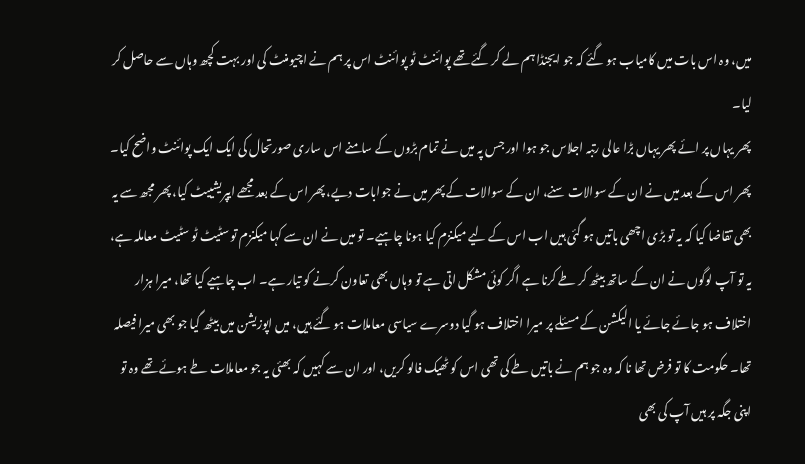میں، وہ اس بات میں کامیاب ہو گئے کہ جو ایجنڈا ہم لے کر گئے تھے پوائنٹ ٹو پوائنٹ اس پر ہم نے اچیومنٹ کی اور بہت کچھ وہاں سے حاصل کر لیا۔
پھر یہاں پر ائے پھر یہاں بڑا عالی رتبہ اجلاس جو ہوا اور جس پہ میں نے تمام بڑوں کے سامنے اس ساری صورتحال کی ایک ایک پوائنٹ واضح کیا۔ پھر اس کے بعد میں نے ان کے سوالات سنے، ان کے سوالات کے پھر میں نے جوابات دیے، پھر اس کے بعد مجھے ایپریشییٹ کیا، پھر مجھ سے یہ بھی تقاضا کیا کہ یہ تو بڑی اچھی باتیں ہو گئی ہیں اب اس کے لیے میکنزم کیا ہونا چاہیے۔ تو میں نے ان سے کہا میکنزم تو سٹیٹ ٹو سٹیٹ معاملہ ہے، یہ تو آپ لوگوں نے ان کے ساتھ بیٹھ کر طے کرنا ہے اگر کوئی مشکل اتی ہے تو وہاں بھی تعاون کرنے کو تیار ہے۔ اب چاہیے کیا تھا، میرا ہزار اختلاف ہو جائے جائے یا الیکشن کے مسئلے پر میرا اختلاف ہو گیا دوسرے سیاسی معاملات ہو گئے ہیں، میں اپوزیشن میں بیٹھ گیا جو بھی میرا فیصلہ تھا۔ حکومت کا تو فرض تھا نا کہ وہ جو ہم نے باتیں طے کی تھی اس کو ٹھیک فالو کریں، اور ان سے کہیں کہ بھئی یہ جو معاملات طے ہوئے تھے وہ تو اپنی جگہ پر ہیں آپ کی بھی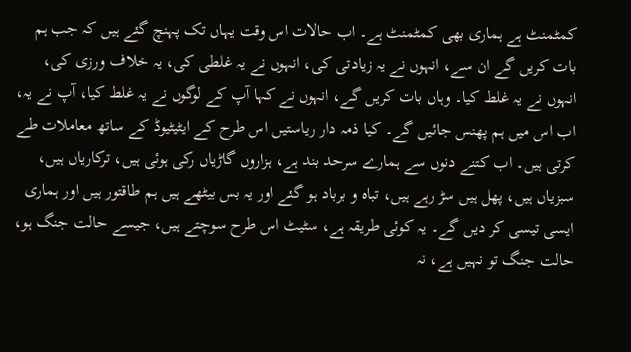کمٹمنٹ ہے ہماری بھی کمٹمنٹ ہے۔ اب حالات اس وقت یہاں تک پہنچ گئے ہیں کہ جب ہم بات کریں گے ان سے، انہوں نے یہ زیادتی کی، انہوں نے یہ غلطی کی، یہ خلاف ورزی کی، انہوں نے یہ غلط کیا۔ وہاں بات کریں گے، انہوں نے کہا آپ کے لوگوں نے یہ غلط کیا، آپ نے یہ، اب اس میں ہم پھنس جائیں گے۔ کیا ذمہ دار ریاستیں اس طرح کے ایٹیٹیوڈ کے ساتھ معاملات طے کرتی ہیں۔ اب کتنے دنوں سے ہمارے سرحد بند ہے، ہزاروں گاڑیاں رکی ہوئی ہیں، ترکاریاں ہیں، سبزیاں ہیں، پھل ہیں سڑ رہے ہیں، تباہ و برباد ہو گئے اور یہ بس بیٹھے ہیں ہم طاقتور ہیں اور ہماری ایسی تیسی کر دیں گے۔ یہ کوئی طریقہ ہے، سٹیٹ اس طرح سوچتے ہیں، جیسے حالت جنگ ہو، حالت جنگ تو نہیں ہے، نہ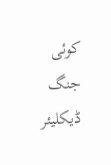کوئی جنگ ڈیکلیئر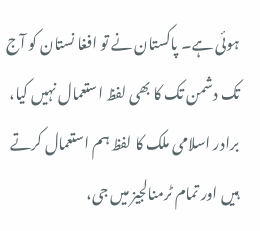ہوئی ہے۔ پاکستان نے تو افغا نستان کو آج تک دشمن تک کا بھی لفظ استعمال نہیں کیا، برادر اسلامی ملک کا لفظ ہم استعمال کرتے ہیں اور تمام ٹرمنالجیز میں جی،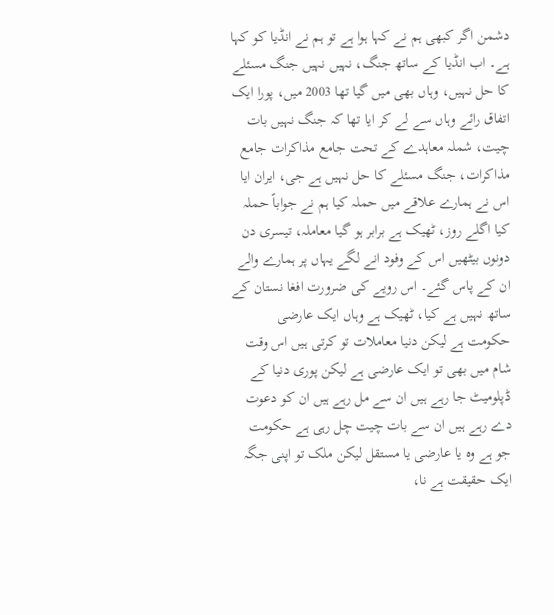دشمن اگر کبھی ہم نے کہا ہوا ہے تو ہم نے انڈیا کو کہا ہے۔ اب انڈیا کے ساتھ جنگ، نہیں نہیں جنگ مسئلے کا حل نہیں، وہاں بھی میں گیا تھا 2003 میں، پورا ایک اتفاق رائے وہاں سے لے کر ایا تھا کہ جنگ نہیں بات چیت، شملہ معاہدے کے تحت جامع مذاکرات جامع مذاکرات، جنگ مسئلے کا حل نہیں ہے جی، ایران ایا اس نے ہمارے علاقے میں حملہ کیا ہم نے جواباً حملہ کیا اگلے روز، ٹھیک ہے برابر ہو گیا معاملہ، تیسری دن دونوں بیٹھیں اس کے وفود انے لگے یہاں پر ہمارے والے ان کے پاس گئے۔ اس رویے کی ضرورت افغا نستان کے ساتھ نہیں ہے کیا، ٹھیک ہے وہاں ایک عارضی حکومت ہے لیکن دنیا معاملات تو کرتی ہیں اس وقت شام میں بھی تو ایک عارضی ہے لیکن پوری دنیا کے ڈپلومیٹ جا رہے ہیں ان سے مل رہے ہیں ان کو دعوت دے رہے ہیں ان سے بات چیت چل رہی ہے حکومت جو ہے وہ یا عارضی یا مستقل لیکن ملک تو اپنی جگہ ایک حقیقت ہے نا،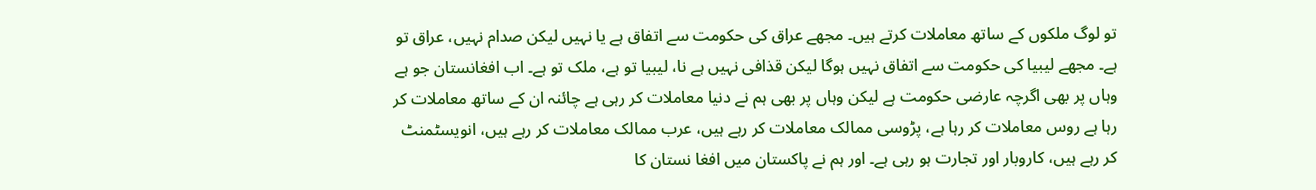تو لوگ ملکوں کے ساتھ معاملات کرتے ہیں۔ مجھے عراق کی حکومت سے اتفاق ہے یا نہیں لیکن صدام نہیں، عراق تو ہے۔ مجھے لیبیا کی حکومت سے اتفاق نہیں ہوگا لیکن قذافی نہیں ہے نا، لیبیا تو ہے، ملک تو ہے۔ اب افغانستان جو ہے وہاں پر بھی اگرچہ عارضی حکومت ہے لیکن وہاں پر بھی ہم نے دنیا معاملات کر رہی ہے چائنہ ان کے ساتھ معاملات کر رہا ہے روس معاملات کر رہا ہے، پڑوسی ممالک معاملات کر رہے ہیں، عرب ممالک معاملات کر رہے ہیں، انویسٹمنٹ کر رہے ہیں، کاروبار اور تجارت ہو رہی ہے۔ اور ہم نے پاکستان میں افغا نستان کا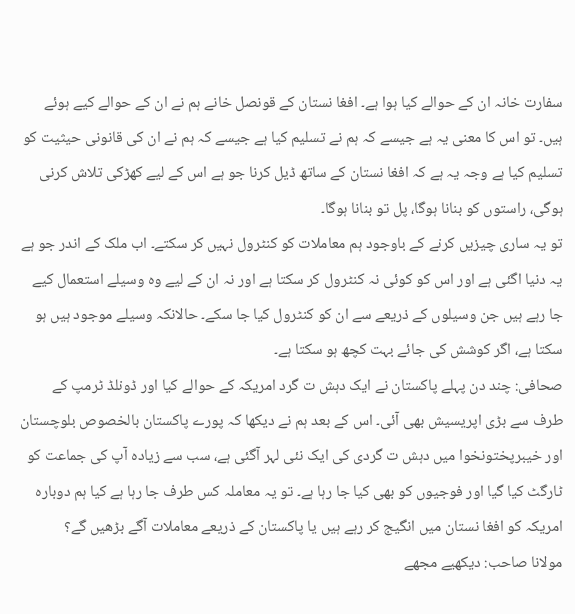سفارت خانہ ان کے حوالے کیا ہوا ہے۔ افغا نستان کے قونصل خانے ہم نے ان کے حوالے کیے ہوئے ہیں۔ تو اس کا معنی یہ ہے جیسے کہ ہم نے تسلیم کیا ہے جیسے کہ ہم نے ان کی قانونی حیثیت کو تسلیم کیا ہے وجہ یہ ہے کہ افغا نستان کے ساتھ ڈیل کرنا جو ہے اس کے لیے کھڑکی تلاش کرنی ہوگی، راستوں کو بنانا ہوگا، پل تو بنانا ہوگا۔
تو یہ ساری چیزیں کرنے کے باوجود ہم معاملات کو کنٹرول نہیں کر سکتے۔ اب ملک کے اندر جو ہے یہ دنیا اگئی ہے اور اس کو کوئی نہ کنٹرول کر سکتا ہے اور نہ ان کے لیے وہ وسیلے استعمال کیے جا رہے ہیں جن وسیلوں کے ذریعے سے ان کو کنٹرول کیا جا سکے۔ حالانکہ وسیلے موجود ہیں ہو سکتا ہے، اگر کوشش کی جائے بہت کچھ ہو سکتا ہے۔
صحافی: چند دن پہلے پاکستان نے ایک دہش ت گرد امریکہ کے حوالے کیا اور ڈونلڈ ٹرمپ کے طرف سے بڑی اپریسیش بھی آئی۔ اس کے بعد ہم نے دیکھا کہ پورے پاکستان بالخصوص بلوچستان اور خیبرپختونخوا میں دہش ت گردی کی ایک نئی لہر آگئی ہے، سب سے زیادہ آپ کی جماعت کو ٹارگٹ کیا گیا اور فوجیوں کو بھی کیا جا رہا ہے۔ تو یہ معاملہ کس طرف جا رہا ہے کیا ہم دوبارہ امریکہ کو افغا نستان میں انگیج کر رہے ہیں یا پاکستان کے ذریعے معاملات آگے بڑھیں گے؟
مولانا صاحب: دیکھیے مجھے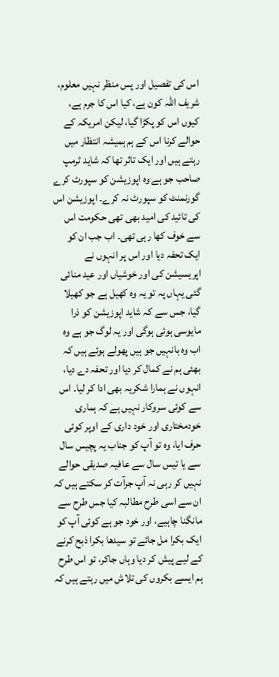اس کی تفصیل اور پس منظر نہیں معلوم، شریف اللہ کون ہے، کیا اس کا جرم ہے، کیوں اس کو پکڑا گیا، لیکن امریکہ کے حوالے کرنا اس کے ہم ہمیشہ انتظار میں رہتے ہیں اور ایک تاثر تھا کہ شاید ٹرمپ صاحب جو ہے وہ اپوزیشن کو سپورٹ کرے گورنمنٹ کو سپورٹ نہ کرے۔ اپوزیشن اس کی تائید کی امید بھی تھی حکومت اس سے خوف کھا رہی تھی۔ اب جب ان کو ایک تحفہ دیا اور اس پر انہوں نے اپریسیشن کی اور خوشیاں اور عید منائی گئی یہاں پہ تو یہ وہ کھیل ہے جو کھیلا گیا، جس سے کہ شاید اپوزیشن کو ذرا مایوسی ہوئی ہوگی اور یہ لوگ جو ہے وہ اب وہ بانہیں جو ہیں پھولے ہوئے ہیں کہ بھئی ہم نے کمال کر دیا اور تحفہ دے دیا، انہوں نے ہمارا شکریہ بھی ادا کر لیا۔ اس سے کوئی سروکار نہیں ہے کہ ہماری خودمختاری اور خود داری کے اوپر کوئی حرف ایا، وہ تو آپ کو جناب یہ پچیس سال سے یا تیس سال سے عافیہ صدیقی حوالے نہیں کر رہی نہ آپ جرآت کر سکتے ہیں کہ ان سے اسی طرح مطالبہ کیا جس طرح سے مانگنا چاہیے، اور خود جو ہے کوئی آپ کو ایک بکرا مل جائے تو سیدھا بکرا ذبح کرنے کے لیے پیش کر دیا وہاں جاکر، تو اس طرح ہم ایسے بکروں کی تلاش میں رہتے ہیں کہ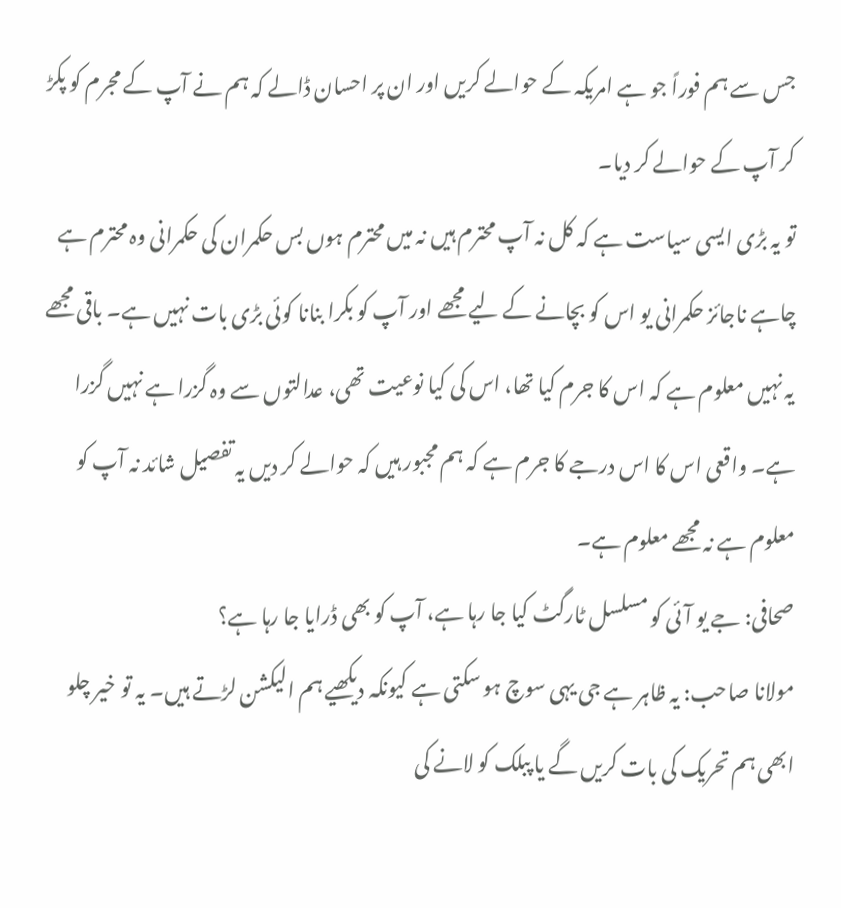جس سے ہم فوراً جو ہے امریکہ کے حوالے کریں اور ان پر احسان ڈالے کہ ہم نے آپ کے مجرم کو پکڑ کر آپ کے حوالے کر دیا۔
تو یہ بڑی ایسی سیاست ہے کہ کل نہ آپ محترم ہیں نہ میں محترم ہوں بس حکمران کی حکمرانی وہ محترم ہے چاہے ناجائز حکمرانی یو اس کو بچانے کے لیے مجھے اور آپ کو بکرا بنانا کوئی بڑی بات نہیں ہے۔ باقی مجھے یہ نہیں معلوم ہے کہ اس کا جرم کیا تھا، اس کی کیا نوعیت تھی، عدالتوں سے وہ گزرا ہے نہیں گزرا ہے۔ واقعی اس کا اس درجے کا جرم ہے کہ ہم مجبور ہیں کہ حوالے کر دیں یہ تفصیل شائد نہ آپ کو معلوم ہے نہ مجھے معلوم ہے۔
صحافی: جے یو آئی کو مسلسل ٹارگٹ کیا جا رہا ہے، آپ کو بھی ڈرایا جا رہا ہے؟
مولانا صاحب: یہ ظاہر ہے جی یہی سوچ ہو سکتی ہے کیونکہ دیکھیے ہم الیکشن لڑتے ہیں۔ یہ تو خیر چلو ابھی ہم تحریک کی بات کریں گے یا پبلک کو لانے کی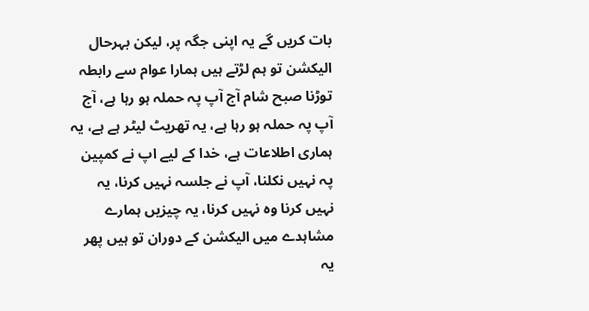بات کریں گے یہ اپنی جگہ پر، لیکن بہرحال الیکشن تو ہم لڑتے ہیں ہمارا عوام سے رابطہ توڑنا صبح شام آج آپ پہ حملہ ہو رہا ہے، آج آپ پہ حملہ ہو رہا ہے، یہ تھریٹ لیٹر ہے ہے، یہ ہماری اطلاعات ہے، خدا کے لیے اپ نے کمپین پہ نہیں نکلنا، آپ نے جلسہ نہیں کرنا، یہ نہیں کرنا وہ نہیں کرنا، یہ چیزیں ہمارے مشاہدے میں الیکشن کے دوران تو ہیں پھر یہ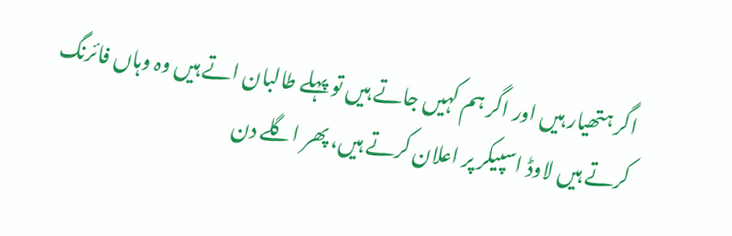اگر ہتھیار ہیں اور اگر ہم کہیں جاتے ہیں تو پہلے طالبان اتے ہیں وہ وہاں فائرنگ کرتے ہیں لاوڈ اسپیکر پر اعلان کرتے ہیں، پھر اگلے دن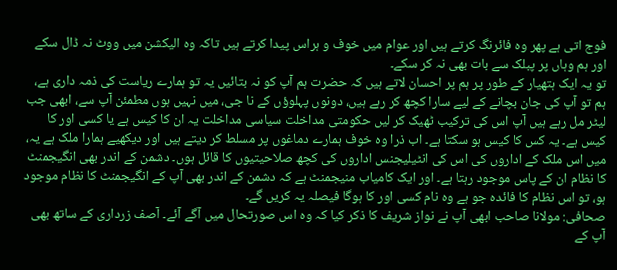فوج اتی ہے پھر وہ فائرنگ کرتے ہیں اور عوام میں خوف و ہراس پیدا کرتے ہیں تاکہ وہ الیکشن میں ووٹ نہ ڈال سکے اور ہم وہاں پر پبلک سے بات بھی نہ کر سکے۔
تو یہ ایک ہتھیار کے طور پر ہم پر احسان لاتے ہیں کہ حضرت ہم آپ کو نہ بتائیں یہ تو ہمارے ریاست کی ذمہ داری ہے، ہم تو آپ کی جان بچانے کے لیے سارا کچھ کر رہے ہیں، دونوں پہلوؤں کے نا جی، میں نہیں ہوں مطمئن آپ سے، ابھی جب لیٹر مل رہے ہیں آپ اس کی ترکیب ٹھیک کر لیں حکومتی مداخلت سیاسی مداخلت یہ ان کا کیس ہے یا کسی اور کا کیس ہے۔ یہ کس کا کیس ہو سکتا ہے۔ اب ذرا وہ خوف ہمارے دماغوں پر مسلط کر دیتے ہیں اور دیکھیے ہمارا ملک ہے یہ، میں اس ملک کے اداروں کی اس کی انٹیلیجنس اداروں کی کچھ صلاحیتیوں کا قائل ہوں۔ دشمن کے اندر بھی انگیجمنٹ کا نظام ان کے پاس موجود رہتا ہے۔ اور ایک کامیاب منیجمنٹ ہے کہ دشمن کے اندر بھی آپ کے انگیجمنٹ کا نظام موجود ہو، تو اس نظام کا فائدہ جو ہے وہ نام کسی اور کا ہوگا فیصلہ یہ کریں گے۔
صحافی: مولانا صاحب ابھی آپ نے نواز شریف کا ذکر کیا کہ وہ اس صورتحال میں آگے آئے۔ آصف زرداری کے ساتھ بھی آپ کے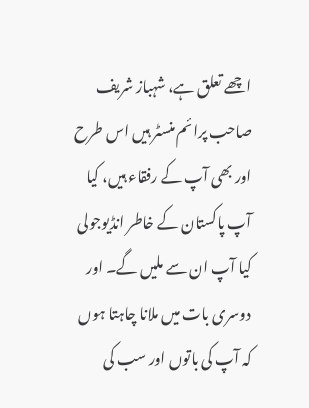اچھے تعلق ہے، شہباز شریف صاحب پرائم منسٹر ہیں اس طرح اور بھی آپ کے رفقاء ہیں، کیا آپ پاکستان کے خاطر انڈیوجولی کیا آپ ان سے ملیں گے۔ اور دوسری بات میں ملانا چاہتا ہوں کہ آپ کی باتوں اور سب کی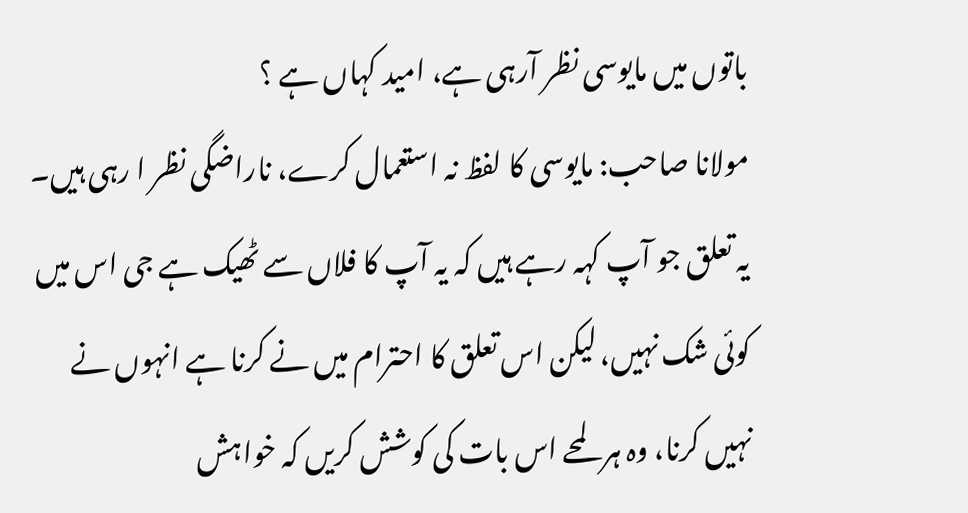باتوں میں مایوسی نظر آرہی ہے، امید کہاں ہے ؟
مولانا صاحب: مایوسی کا لفظ نہ استعمال کرے، ناراضگی نظر ا رہی ہیں۔ یہ تعلق جو آپ کہہ رہے ہیں کہ یہ آپ کا فلاں سے ٹھیک ہے جی اس میں کوئی شک نہیں، لیکن اس تعلق کا احترام میں نے کرنا ہے انہوں نے نہیں کرنا، وہ ہر لمحے اس بات کی کوشش کریں کہ خواہش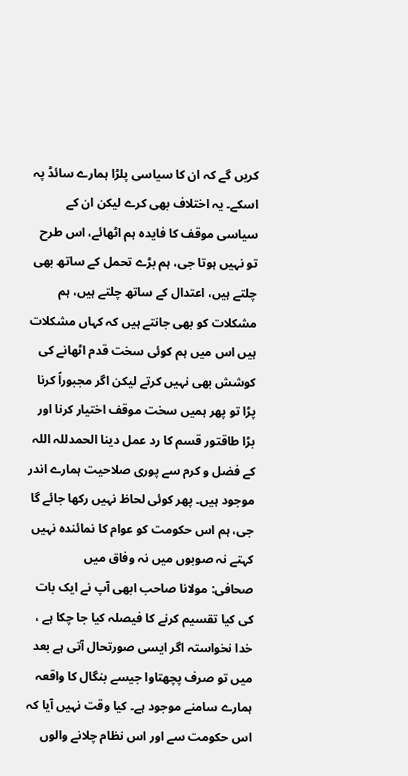کریں گے کہ ان کا سیاسی پلڑا ہمارے سائڈ پہ اسکے۔ یہ اختلاف بھی کرے لیکن ان کے سیاسی موقف کا فایدہ ہم اٹھائے، اس طرح تو نہیں ہوتا جی، ہم بڑے تحمل کے ساتھ بھی چلتے ہیں، اعتدال کے ساتھ چلتے ہیں، ہم مشکلات کو بھی جانتے ہیں کہ کہاں مشکلات ہیں اس میں ہم کوئی سخت قدم اٹھانے کی کوشش بھی نہیں کرتے لیکن اگر مجبوراً کرنا پڑا تو پھر ہمیں سخت موقف اختیار کرنا اور بڑا طاقتور قسم کا رد عمل دینا الحمدللہ اللہ کے فضل و کرم سے پوری صلاحیت ہمارے اندر موجود ہیں۔ پھر کوئی لحاظ نہیں رکھا جائے گا جی، ہم اس حکومت کو عوام کا نمائندہ نہیں کہتے نہ صوبوں میں نہ وفاق میں
صحافی: مولانا صاحب ابھی آپ نے ایک بات کی کیا تقسیم کرنے کا فیصلہ کیا جا چکا ہے ، خدا نخواستہ اگر ایسی صورتحال آتی ہے بعد میں تو صرف پچھتاوا جیسے بنگال کا واقعہ ہمارے سامنے موجود ہے۔ کیا وقت نہیں آیا کہ اس حکومت سے اور اس نظام چلانے والوں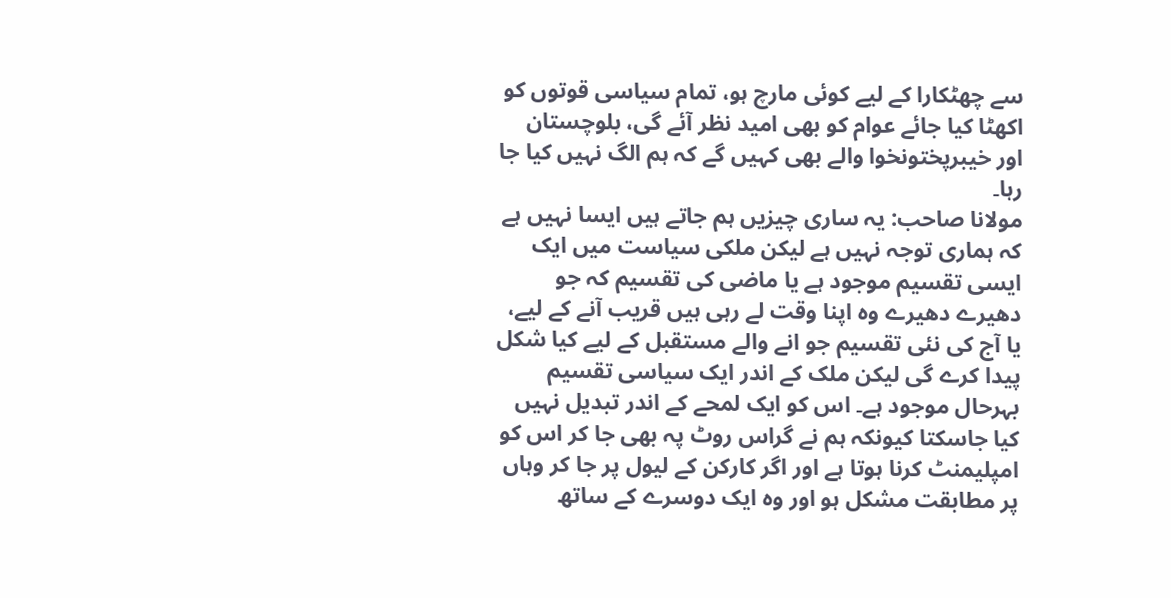سے چھٹکارا کے لیے کوئی مارچ ہو، تمام سیاسی قوتوں کو اکھٹا کیا جائے عوام کو بھی امید نظر آئے گی، بلوچستان اور خیبرپختونخوا والے بھی کہیں گے کہ ہم الگ نہیں کیا جا رہا۔
مولانا صاحب: یہ ساری چیزیں ہم جاتے ہیں ایسا نہیں ہے کہ ہماری توجہ نہیں ہے لیکن ملکی سیاست میں ایک ایسی تقسیم موجود ہے یا ماضی کی تقسیم کہ جو دھیرے دھیرے وہ اپنا وقت لے رہی ہیں قریب آنے کے لیے، یا آج کی نئی تقسیم جو انے والے مستقبل کے لیے کیا شکل پیدا کرے گی لیکن ملک کے اندر ایک سیاسی تقسیم بہرحال موجود ہے۔ اس کو ایک لمحے کے اندر تبدیل نہیں کیا جاسکتا کیونکہ ہم نے گراس روٹ پہ بھی جا کر اس کو امپلیمنٹ کرنا ہوتا ہے اور اگر کارکن کے لیول پر جا کر وہاں پر مطابقت مشکل ہو اور وہ ایک دوسرے کے ساتھ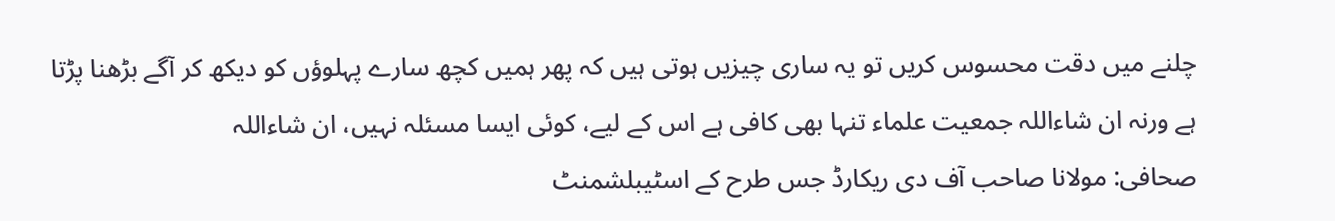چلنے میں دقت محسوس کریں تو یہ ساری چیزیں ہوتی ہیں کہ پھر ہمیں کچھ سارے پہلوؤں کو دیکھ کر آگے بڑھنا پڑتا ہے ورنہ ان شاءاللہ جمعیت علماء تنہا بھی کافی ہے اس کے لیے، کوئی ایسا مسئلہ نہیں، ان شاءاللہ
صحافی: مولانا صاحب آف دی ریکارڈ جس طرح کے اسٹیبلشمنٹ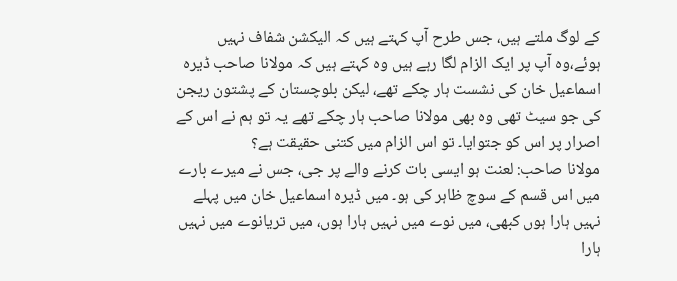کے لوگ ملتے ہیں، جس طرح آپ کہتے ہیں کہ الیکشن شفاف نہیں ہوئے،وہ آپ پر ایک الزام لگا رہے ہیں وہ کہتے ہیں کہ مولانا صاحب ڈیرہ اسماعیل خان کی نشست ہار چکے تھے، لیکن بلوچستان کے پشتون ریجن کی جو سیٹ تھی وہ بھی مولانا صاحب ہار چکے تھے یہ تو ہم نے اس کے اصرار پر اس کو جتوایا۔ تو اس الزام میں کتنی حقیقت ہے؟
مولانا صاحب: لعنت ہو ایسی بات کرنے والے پر جی، جس نے میرے بارے میں اس قسم کے سوچ ظاہر کی ہو۔ میں ڈیرہ اسماعیل خان میں پہلے نہیں ہارا ہوں کبھی، میں نوے میں نہیں ہارا ہوں، میں تریانوے میں نہیں ہارا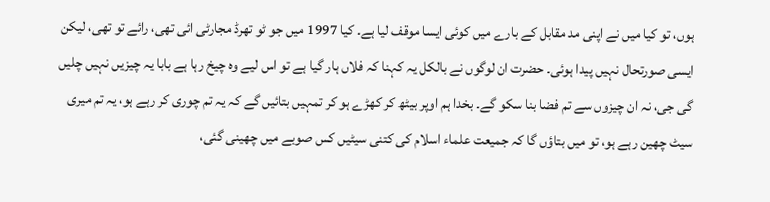ہوں، تو کیا میں نے اپنی مد مقابل کے بارے میں کوئی ایسا موقف لیا ہے۔ کیا 1997 میں جو ٹو تھرڈ مجارٹی ائی تھی، رائے تو تھی، لیکن ایسی صورتحال نہیں پیدا ہوئی۔ حضرت ان لوگوں نے بالکل یہ کہنا کہ فلاں ہار گیا ہے تو اس لیے وہ چیخ رہا ہے بابا یہ چیزیں نہیں چلیں گی جی، نہ ان چیزوں سے تم فضا بنا سکو گے۔ بخدا ہم اوپر بیٹھ کر کھڑے ہو کر تمہیں بتائیں گے کہ یہ تم چوری کر رہے ہو، یہ تم میری سیٹ چھین رہے ہو، تو میں بتاؤں گا کہ جمیعت علماء اسلام کی کتنی سیٹیں کس صوبے میں چھینی گئی،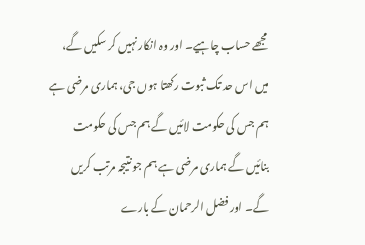مجھے حساب چاہیے۔ اور وہ انکار نہیں کر سکیں گے، میں اس حد تک ثبوت رکھتا ہوں جی، ہماری مرضی ہے ہم جس کی حکومت لائیں گے ہم جس کی حکومت بنائیں گے ہماری مرضی ہے ہم جو نتیجہ مرتب کریں گے۔ اور فضل الرحمان کے بارے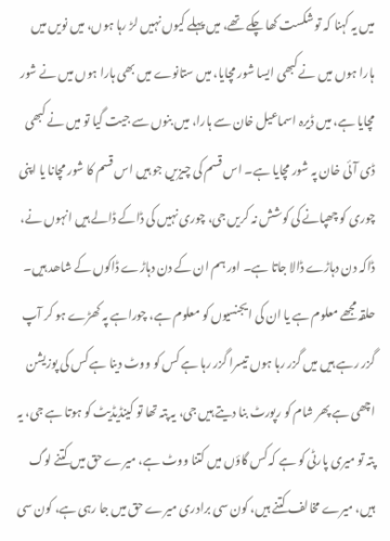میں یہ کہنا کہ تو شکست کھا چکے تھے، میں پہلے کیوں نہیں لڑ رہا ہوں، میں نویں میں ہارا ہوں میں نے کبھی ایسا شور مچایا، میں ستانوے میں بھی ہارا ہوں میں نے شور مچایا ہے، میں ڈیرہ اسماعیل خان سے ہارا، میں بنوں سے جیت گیا تو میں نے کبھی ڈی آئی خان پہ شور مچایا ہے۔ اس قسم کی چیزیں جو ہیں اس قسم کا شور مچانا یا اپنی چوری کو چھپانے کی کوشش نہ کریں جی، چوری نہیں کی ڈاکے ڈالے ہیں انہوں نے، ڈاکہ دن دہاڑے ڈالا جاتا ہے۔ اور ہم ان کے دن دہاڑے ڈاکوں کے شاھد ہیں۔ حلقہ مجھے معلوم ہے یا ان کی ایجنسیوں کو معلوم ہے، چوراہے پہ کھڑے ہو کر آپ گزر رہے ہیں میں گزر رہا ہوں تیسرا گزر رہا ہے کس کو ووٹ دینا ہے کس کی پوزیشن اچھی ہے پھر شام کو رپورٹ بنا دیتے ہیں جی، یہ پتہ تھا تو کینڈیڈیٹ کو ہوتا ہے جی، یہ پتہ تو میری پارٹی کو ہے کہ کس گاؤں میں کتنا ووٹ ہے، میرے حق میں کتنے لوگ ہیں، میرے مخالف کتنے ہیں، کون سی برادری میرے حق میں جا رہی ہے، کون سی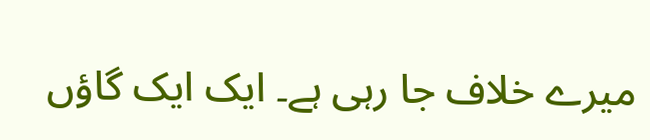میرے خلاف جا رہی ہے۔ ایک ایک گاؤں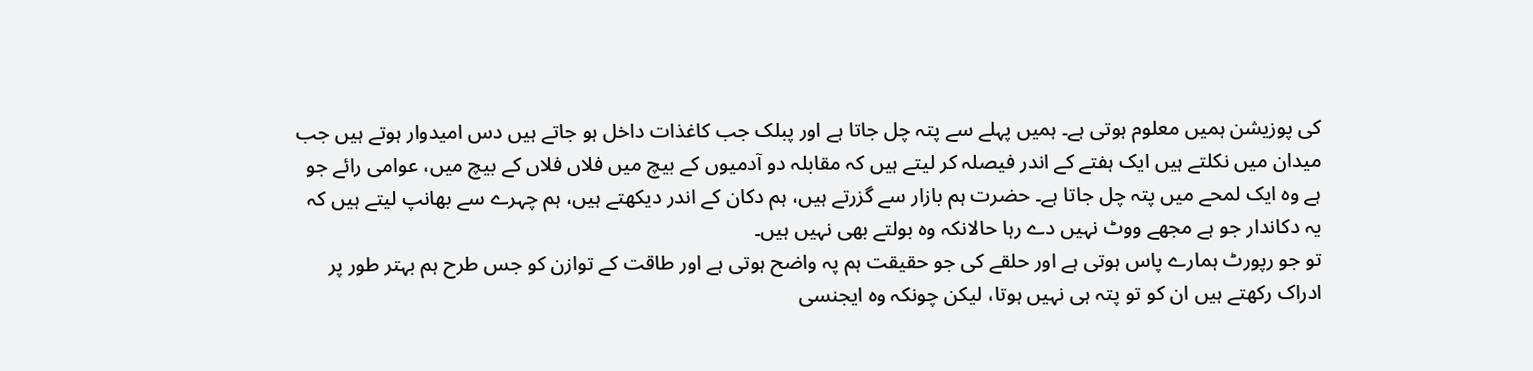کی پوزیشن ہمیں معلوم ہوتی ہے۔ ہمیں پہلے سے پتہ چل جاتا ہے اور پبلک جب کاغذات داخل ہو جاتے ہیں دس امیدوار ہوتے ہیں جب میدان میں نکلتے ہیں ایک ہفتے کے اندر فیصلہ کر لیتے ہیں کہ مقابلہ دو آدمیوں کے بیچ میں فلاں فلاں کے بیچ میں، عوامی رائے جو ہے وہ ایک لمحے میں پتہ چل جاتا ہے۔ حضرت ہم بازار سے گزرتے ہیں، ہم دکان کے اندر دیکھتے ہیں، ہم چہرے سے بھانپ لیتے ہیں کہ یہ دکاندار جو ہے مجھے ووٹ نہیں دے رہا حالانکہ وہ بولتے بھی نہیں ہیں۔
تو جو رپورٹ ہمارے پاس ہوتی ہے اور حلقے کی جو حقیقت ہم پہ واضح ہوتی ہے اور طاقت کے توازن کو جس طرح ہم بہتر طور پر ادراک رکھتے ہیں ان کو تو پتہ ہی نہیں ہوتا، لیکن چونکہ وہ ایجنسی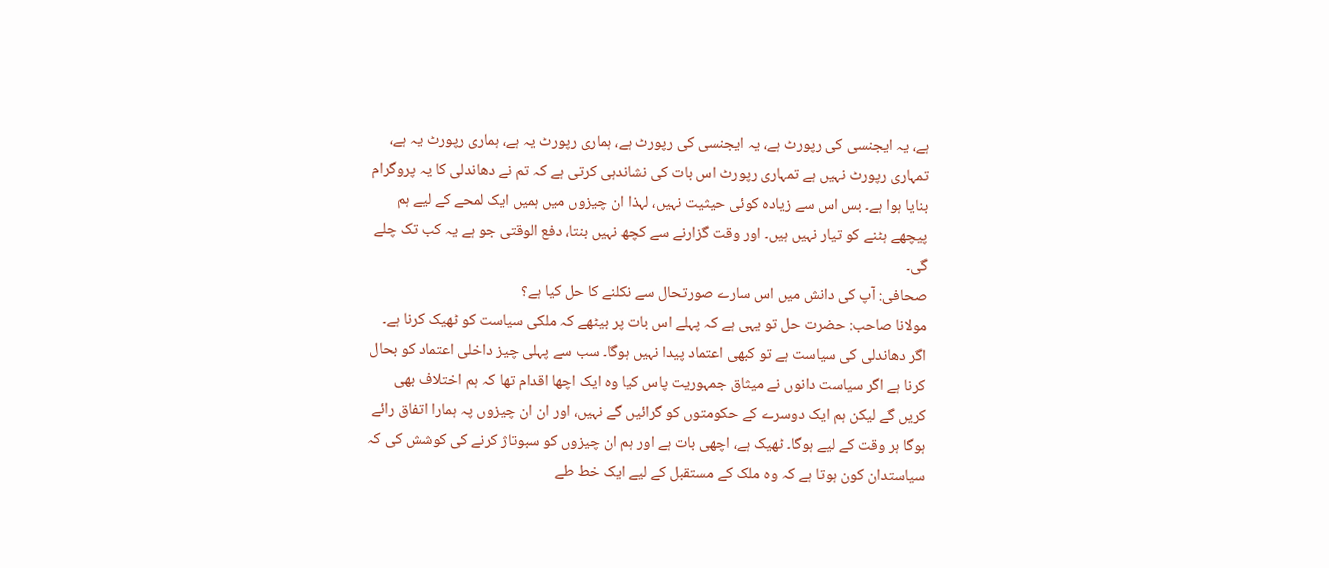ہے، یہ ایجنسی کی رپورٹ ہے، یہ ایجنسی کی رپورٹ ہے، ہماری رپورٹ یہ ہے، ہماری رپورٹ یہ ہے، تمہاری رپورٹ نہیں ہے تمہاری رپورٹ اس بات کی نشاندہی کرتی ہے کہ تم نے دھاندلی کا یہ پروگرام بنایا ہوا ہے۔ بس اس سے زیادہ کوئی حیثیت نہیں، لہذا ان چیزوں میں ہمیں ایک لمحے کے لیے ہم پیچھے ہٹنے کو تیار نہیں ہیں۔ اور وقت گزارنے سے کچھ نہیں بنتا، دفع الوقتی جو ہے یہ کب تک چلے گی۔
صحافی: آپ کی دانش میں اس سارے صورتحال سے نکلنے کا حل کیا ہے؟
مولانا صاحب: حضرت حل تو یہی ہے کہ پہلے اس بات پر بیٹھے کہ ملکی سیاست کو ٹھیک کرنا ہے۔ اگر دھاندلی کی سیاست ہے تو کبھی اعتماد پیدا نہیں ہوگا۔ سب سے پہلی چیز داخلی اعتماد کو بحال کرنا ہے اگر سیاست دانوں نے میثاق جمہوریت پاس کیا وہ ایک اچھا اقدام تھا کہ ہم اختلاف بھی کریں گے لیکن ہم ایک دوسرے کے حکومتوں کو گرائیں گے نہیں، اور ان ان چیزوں پہ ہمارا اتفاق رائے ہوگا ہر وقت کے لیے ہوگا۔ ٹھیک ہے، اچھی بات ہے اور ہم ان چیزوں کو سبوتاژ کرنے کی کوشش کی کہ سیاستدان کون ہوتا ہے کہ وہ ملک کے مستقبل کے لیے ایک خط طے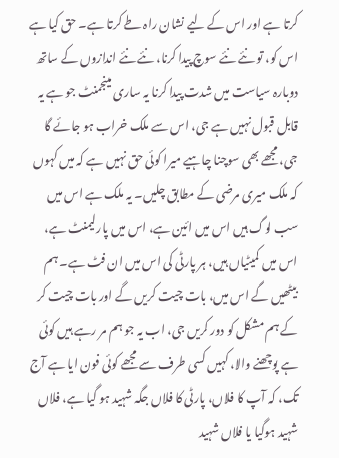کرتا ہے اور اس کے لیے نشان راہ طے کرتا ہے۔ حق کیا ہے اس کو، تو نئے نئے سوچ پیدا کرنا، نئے نئے اندازوں کے ساتھ دوبارہ سیاست میں شدت پیدا کرنا یہ ساری مینجمنٹ جو ہے یہ قابل قبول نہیں ہے جی، اس سے ملک خراب ہو جائے گا جی، مجھے بھی سوچنا چاہیے میرا کوئی حق نہیں ہے کہ میں کہوں کہ ملک میری مرضی کے مطابق چلیں۔ یہ ملک ہے اس میں سب لوگ ہیں اس میں ائین ہے، اس میں پارلیمنٹ ہے، اس میں کمیٹیاں ہیں، ہر پارٹی کی اس میں ان فٹ ہے۔ ہم بیٹھیں گے اس میں، بات چیت کریں گے اور بات چیت کر کے ہم مشکل کو دور کریں جی، اب یہ جو ہم مر رہے ہیں کوئی ہے پوچھنے والا، کہیں کسی طرف سے مجھے کوئی فون ایا ہے آج تک، کہ آپ کا فلاں، پارٹی کا فلاں جگہ شہید ہو گیا ہے، فلاں شہید ہوگیا یا فلاں شہید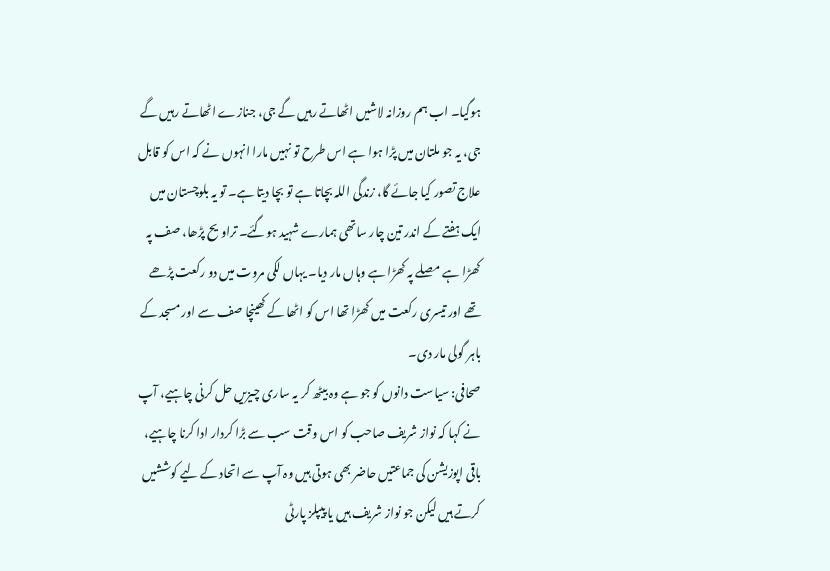ہوگیا۔ اب ہم روزانہ لاشیں اٹھاتے رہیں گے جی، جنازے اٹھاتے رہیں گے جی، یہ جو ملتان میں پڑا ہوا ہے اس طرح تو نہیں مارا انہوں نے کہ اس کو قابل علاج تصور کیا جائے گا، زندگی اللہ بچاتا ہے تو بچا دیتا ہے۔ تو یہ بلوچستان میں ایک ہفتے کے اندر تین چار ساتھی ہمارے شہید ہوگئے۔ تراویح پڑھا، صف پہ کھڑا ہے مصلے پہ کھڑا ہے وہاں مار دیا۔ یہاں لکی مروت میں دو رکعت پڑھے تھے اور تیسری رکعت میں کھڑا تھا اس کو اٹھا کے کھینچا صف سے اور مسجد کے باہر گولی مار دی۔
صحافی: سیاست دانوں کو جو ہے وہ بیٹھ کر یہ ساری چیزیں حل کرنی چاہیے، آپ نے کہا کہ نواز شریف صاحب کو اس وقت سب سے بڑا کردار ادا کرنا چاہیے، باقی اپوزیشن کی جماعتیں حاضر بھی ہوتی ہیں وہ آپ سے اتحاد کے لیے کوششیں کرتے ہیں لیکن جو نواز شریف ہیں یا پیپلز پارٹی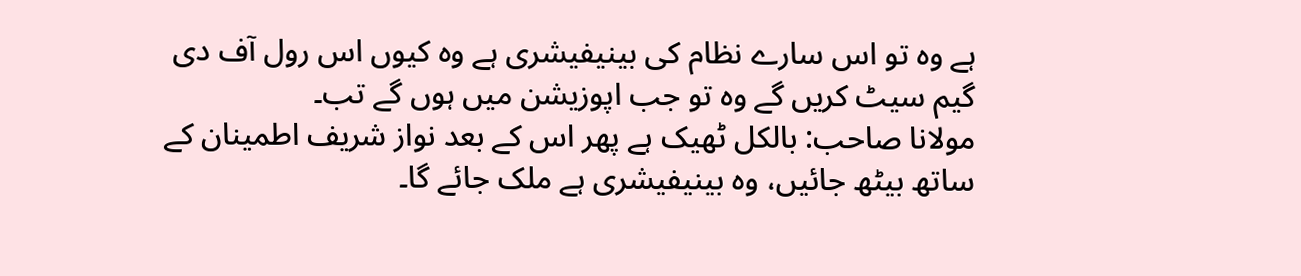ہے وہ تو اس سارے نظام کی بینیفیشری ہے وہ کیوں اس رول آف دی گیم سیٹ کریں گے وہ تو جب اپوزیشن میں ہوں گے تب۔
مولانا صاحب: بالکل ٹھیک ہے پھر اس کے بعد نواز شریف اطمینان کے ساتھ بیٹھ جائیں، وہ بینیفیشری ہے ملک جائے گا۔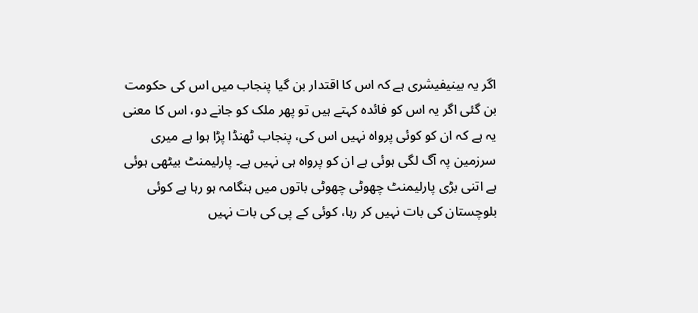اگر یہ بینیفیشری ہے کہ اس کا اقتدار بن گیا پنجاب میں اس کی حکومت بن گئی اگر یہ اس کو فائدہ کہتے ہیں تو پھر ملک کو جانے دو، اس کا معنی یہ ہے کہ ان کو کوئی پرواہ نہیں اس کی، پنجاب ٹھنڈا پڑا ہوا ہے میری سرزمین پہ آگ لگی ہوئی ہے ان کو پرواہ ہی نہیں ہے۔ پارلیمنٹ بیٹھی ہوئی ہے اتنی بڑی پارلیمنٹ چھوٹی چھوٹی باتوں میں ہنگامہ ہو رہا ہے کوئی بلوچستان کی بات نہیں کر رہا، کوئی کے پی کی بات نہیں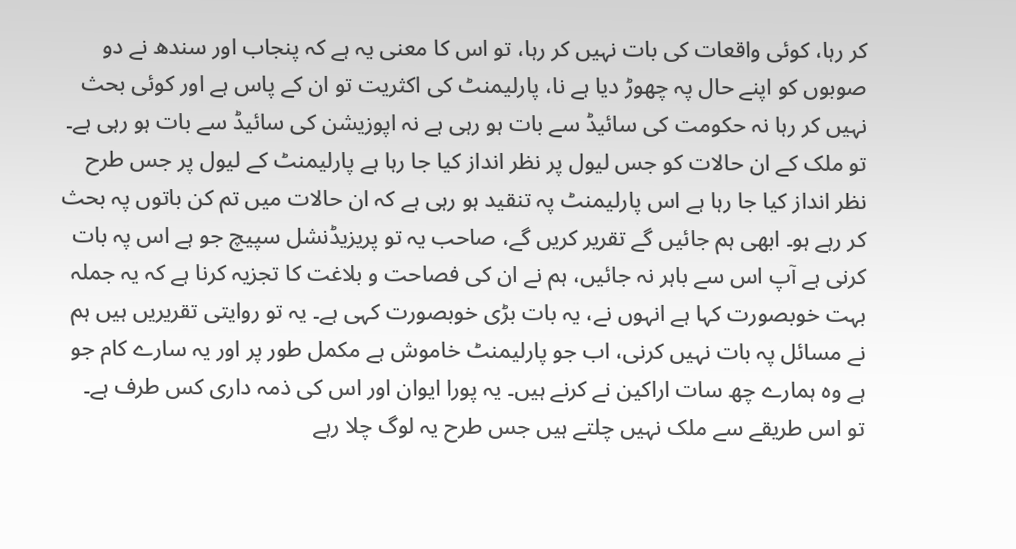کر رہا، کوئی واقعات کی بات نہیں کر رہا، تو اس کا معنی یہ ہے کہ پنجاب اور سندھ نے دو صوبوں کو اپنے حال پہ چھوڑ دیا ہے نا، پارلیمنٹ کی اکثریت تو ان کے پاس ہے اور کوئی بحث نہیں کر رہا نہ حکومت کی سائیڈ سے بات ہو رہی ہے نہ اپوزیشن کی سائیڈ سے بات ہو رہی ہے۔
تو ملک کے ان حالات کو جس لیول پر نظر انداز کیا جا رہا ہے پارلیمنٹ کے لیول پر جس طرح نظر انداز کیا جا رہا ہے اس پارلیمنٹ پہ تنقید ہو رہی ہے کہ ان حالات میں تم کن باتوں پہ بحث کر رہے ہو۔ ابھی ہم جائیں گے تقریر کریں گے، صاحب یہ تو پریزیڈنشل سپیچ جو ہے اس پہ بات کرنی ہے آپ اس سے باہر نہ جائیں، ہم نے ان کی فصاحت و بلاغت کا تجزیہ کرنا ہے کہ یہ جملہ بہت خوبصورت کہا ہے انہوں نے، یہ بات بڑی خوبصورت کہی ہے۔ یہ تو روایتی تقریریں ہیں ہم نے مسائل پہ بات نہیں کرنی، اب جو پارلیمنٹ خاموش ہے مکمل طور پر اور یہ سارے کام جو ہے وہ ہمارے چھ سات اراکین نے کرنے ہیں۔ یہ پورا ایوان اور اس کی ذمہ داری کس طرف ہے۔
تو اس طریقے سے ملک نہیں چلتے ہیں جس طرح یہ لوگ چلا رہے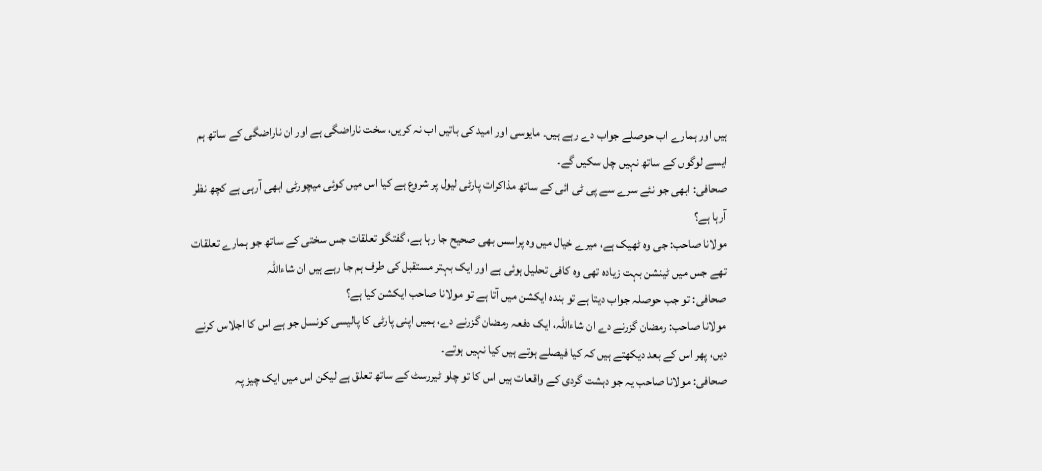ہیں اور ہمارے اب حوصلے جواب دے رہے ہیں۔ مایوسی اور امید کی باتیں اب نہ کریں، سخت ناراضگی ہے اور ان ناراضگی کے ساتھ ہم ایسے لوگوں کے ساتھ نہیں چل سکیں گے۔
صحافی: ابھی جو نئے سرے سے پی ٹی ائی کے ساتھ مذاکرات پارٹی لیول پر شروع ہے کیا اس میں کوئی میچورٹی ابھی آرہی ہے کچھ نظر آرہا ہے؟
مولانا صاحب: جی وہ ٹھیک ہے، میرے خیال میں وہ پراسس بھی صحیح جا رہا ہے، گفتگو تعلقات جس سختی کے ساتھ جو ہمارے تعلقات تھے جس میں ٹینشن بہت زیادہ تھی وہ کافی تحلیل ہوئی ہے اور ایک بہتر مستقبل کی طرف ہم جا رہے ہیں ان شاءاللہ
صحافی: تو جب حوصلہ جواب دیتا ہے تو بندہ ایکشن میں آتا ہے تو مولانا صاحب ایکشن کیا ہے؟
مولانا صاحب: رمضان گزرنے دے ان شاءاللہ، ایک دفعہ رمضان گزرنے دے، ہمیں اپنی پارٹی کا پالیسی کونسل جو ہے اس کا اجلاس کرنے دیں، پھر اس کے بعد دیکھتے ہیں کہ کیا فیصلے ہوتے ہیں کیا نہیں ہوتے۔
صحافی: مولانا صاحب یہ جو دہشت گردی کے واقعات ہیں اس کا تو چلو ٹیررسٹ کے ساتھ تعلق ہے لیکن اس میں ایک چیز پہ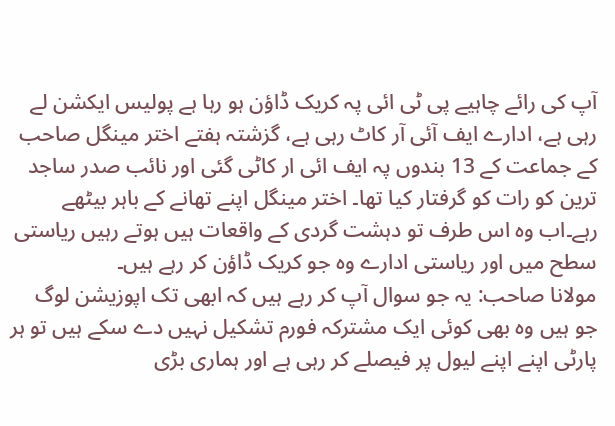آپ کی رائے چاہیے پی ٹی ائی پہ کریک ڈاؤن ہو رہا ہے پولیس ایکشن لے رہی ہے، ادارے ایف آئی آر کاٹ رہی ہے، گزشتہ ہفتے اختر مینگل صاحب کے جماعت کے 13 بندوں پہ ایف ائی ار کاٹی گئی اور نائب صدر ساجد ترین کو رات کو گرفتار کیا تھا۔ اختر مینگل اپنے تھانے کے باہر بیٹھے رہے۔اب وہ اس طرف تو دہشت گردی کے واقعات ہیں ہوتے رہیں ریاستی سطح میں اور ریاستی ادارے وہ جو کریک ڈاؤن کر رہے ہیں۔
مولانا صاحب: یہ جو سوال آپ کر رہے ہیں کہ ابھی تک اپوزیشن لوگ جو ہیں وہ بھی کوئی ایک مشترکہ فورم تشکیل نہیں دے سکے ہیں تو ہر پارٹی اپنے اپنے لیول پر فیصلے کر رہی ہے اور ہماری بڑی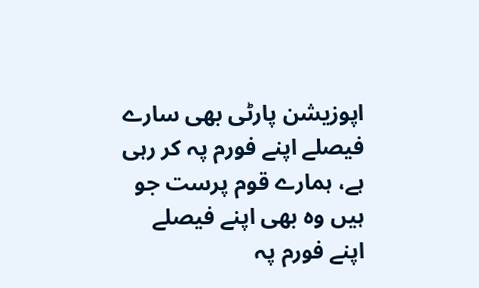اپوزیشن پارٹی بھی سارے فیصلے اپنے فورم پہ کر رہی ہے، ہمارے قوم پرست جو ہیں وہ بھی اپنے فیصلے اپنے فورم پہ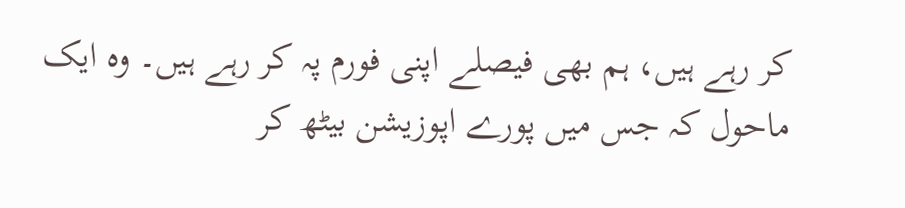کر رہے ہیں، ہم بھی فیصلے اپنی فورم پہ کر رہے ہیں۔ وہ ایک ماحول کہ جس میں پورے اپوزیشن بیٹھ کر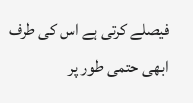فیصلے کرتی ہے اس کی طرف ابھی حتمی طور پر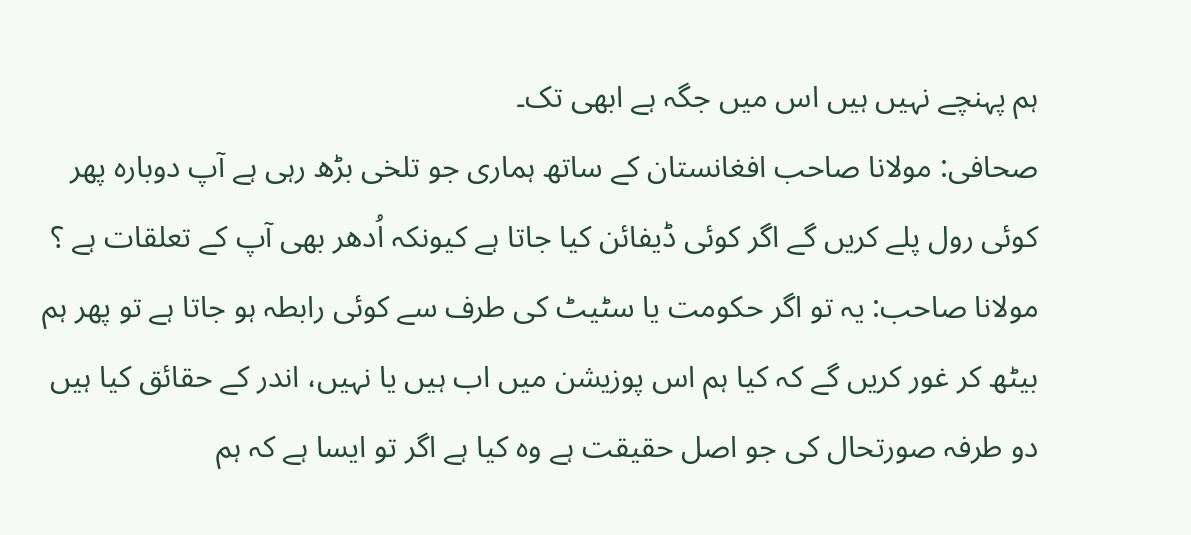ہم پہنچے نہیں ہیں اس میں جگہ ہے ابھی تک۔
صحافی: مولانا صاحب افغانستان کے ساتھ ہماری جو تلخی بڑھ رہی ہے آپ دوبارہ پھر کوئی رول پلے کریں گے اگر کوئی ڈیفائن کیا جاتا ہے کیونکہ اُدھر بھی آپ کے تعلقات ہے ؟
مولانا صاحب: یہ تو اگر حکومت یا سٹیٹ کی طرف سے کوئی رابطہ ہو جاتا ہے تو پھر ہم بیٹھ کر غور کریں گے کہ کیا ہم اس پوزیشن میں اب ہیں یا نہیں، اندر کے حقائق کیا ہیں دو طرفہ صورتحال کی جو اصل حقیقت ہے وہ کیا ہے اگر تو ایسا ہے کہ ہم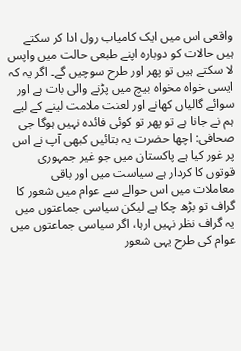واقعی اس میں ایک کامیاب رول ادا کر سکتے ہیں حالات کو دوبارہ اپنے طبعی حالت میں واپس لا سکتے ہیں تو پھر اور طرح سوچیں گے۔ اگر یہ کہ ایسی خواہ مخواہ بیچ میں پڑنے والی بات ہے اور سوائے گالیاں کھانے اور لعنت ملامت لینے کے لیے ہم نے جانا ہے تو پھر تو کوئی فائدہ نہیں ہوگا جی
صحافی: اچھا حضرت یہ بتائیں کبھی آپ نے اس پر غور کیا ہے پاکستان میں جو غیر جمہوری قوتوں کا کردار ہے سیاست میں اور باقی معاملات میں اس حوالے سے عوام میں شعور کا گراف تو بڑھ چکا ہے لیکن سیاسی جماعتوں میں یہ گراف نظر نہیں ارہا، اگر سیاسی جماعتوں میں عوام کی طرح یہی شعور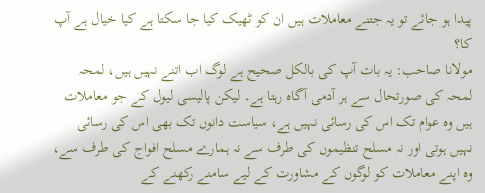پیدا ہو جائے تو یہ جتنے معاملات ہیں ان کو ٹھیک کیا جا سکتا ہے کیا خیال ہے آپ کا؟
مولانا صاحب: یہ بات آپ کی بالکل صحیح ہے لوگ اب اتنے نہیں ہیں، لمحہ لمحہ کی صورتحال سے ہر آدمی آگاہ رہتا ہے۔ لیکن پالیسی لیول کے جو معاملات ہیں وہ عوام تک اس کی رسائی نہیں ہے، سیاست دانوں تک بھی اس کی رسائی نہیں ہوتی اور نہ مسلح تنظیموں کی طرف سے نہ ہمارے مسلح افواج کی طرف سے، وہ اپنے معاملات کو لوگوں کے مشاورت کے لیے سامنے رکھنے کے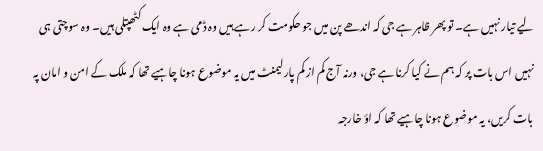لیے تیار نہیں ہے۔ تو پھر ظاہر ہے جی کہ اندھے پن میں جو حکومت کر رہے ہیں وہ ڈمی ہے وہ ایک کٹھپتلی ہیں۔ وہ سوچتی ہی نہیں اس بات پر کہ ہم نے کیا کرنا ہے جی، ورنہ آج کم از کم پارلیمنٹ میں یہ موضوع ہونا چاہیے تھا کہ ملک کے امن و امان پہ بات کریں، یہ موضوع ہونا چاہیے تھا کہ اؤ خارجہ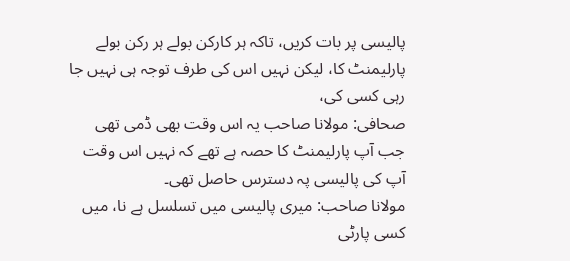پالیسی پر بات کریں، تاکہ ہر کارکن بولے ہر رکن بولے پارلیمنٹ کا، لیکن نہیں اس کی طرف توجہ ہی نہیں جا رہی کسی کی،
صحافی: مولانا صاحب یہ اس وقت بھی ڈمی تھی جب آپ پارلیمنٹ کا حصہ ہے تھے کہ نہیں اس وقت آپ کی پالیسی پہ دسترس حاصل تھی۔
مولانا صاحب: میری پالیسی میں تسلسل ہے نا، میں کسی پارٹی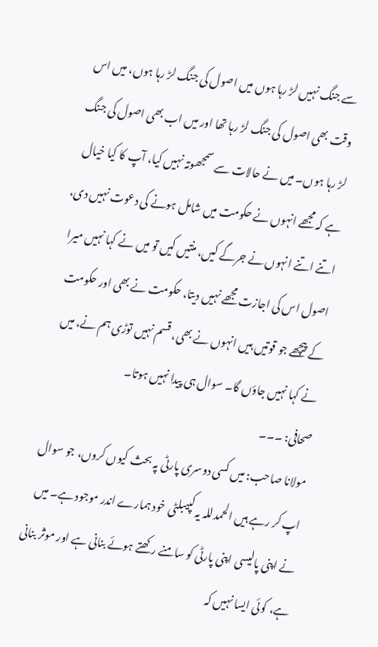سے جنگ نہیں لڑ رہا ہوں میں اصول کی جنگ لڑ رہا ہوں، میں اس وقت بھی اصول کی جنگ لڑ رہا تھا اور میں اب بھی اصول کی جنگ لڑ رہا ہوں۔ میں نے حالات سے سمجھوتہ نہیں کیا، آپ کا کیا خیال ہے کہ مجھے انہوں نے حکومت میں شامل ہونے کی دعوت نہیں دی، اتنے اتنے انہوں نے جرگے کیں، منتیں کیں تو میں نے کہا نہیں میرا اصول اس کی اجازت مجھے نہیں دیتا، حکومت نے بھی اور حکومت کے پیچھے جو قوتیں ہیں انہوں نے بھی، قسم نہیں توڑی ہم نے، میں نے کہا نہیں جاؤں گا۔ سوال ہی پیدا نہیں ہوتا۔
صحافی: ۔۔۔
مولانا صاحب: میں کسی دوسری پارٹی پہ بحث کیوں کروں، جو سوال اپ کر رہے ہیں الحمدللہ یہ کپیبلٹی خود ہمارے اندر موجود ہے۔ میں نے اپنی پالیسی اپنی پارٹی کو سامنے رکھتے ہوئے بنانی ہے اور موثر بنانی ہے، کوئی ایسا نہیں کہ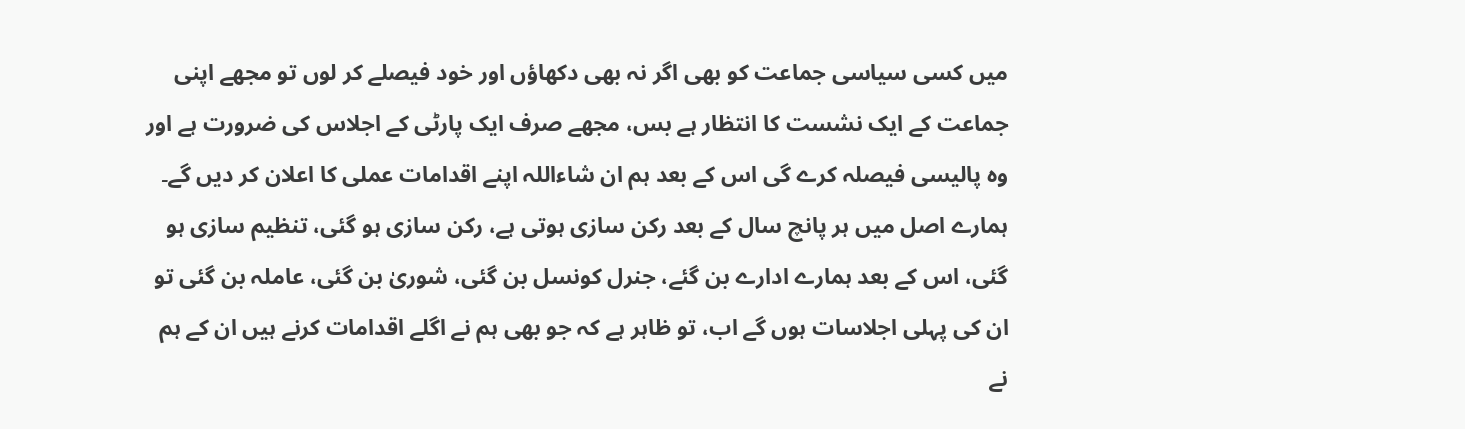میں کسی سیاسی جماعت کو بھی اگر نہ بھی دکھاؤں اور خود فیصلے کر لوں تو مجھے اپنی جماعت کے ایک نشست کا انتظار ہے بس، مجھے صرف ایک پارٹی کے اجلاس کی ضرورت ہے اور وہ پالیسی فیصلہ کرے گی اس کے بعد ہم ان شاءاللہ اپنے اقدامات عملی کا اعلان کر دیں گے۔ ہمارے اصل میں ہر پانچ سال کے بعد رکن سازی ہوتی ہے، رکن سازی ہو گئی، تنظیم سازی ہو گئی، اس کے بعد ہمارے ادارے بن گئے، جنرل کونسل بن گئی، شوریٰ بن گئی، عاملہ بن گئی تو ان کی پہلی اجلاسات ہوں گے اب، تو ظاہر ہے کہ جو بھی ہم نے اگلے اقدامات کرنے ہیں ان کے ہم نے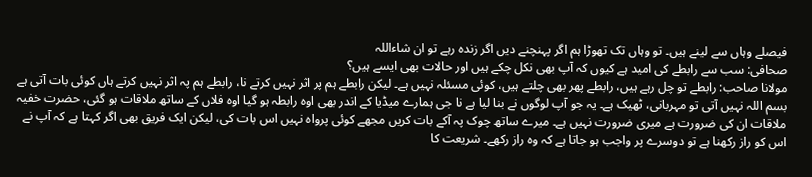فیصلے وہاں سے لینے ہیں۔ تو وہاں تک تھوڑا ہم اگر پہنچنے دیں اگر زندہ رہے تو ان شاءاللہ
صحافی: سب سے رابطے کی امید ہے کیوں کہ آپ بھی نکل چکے ہیں اور حالات بھی ایسے ہیں؟
مولانا صاحب: رابطے تو چل رہے ہیں، رابطے پھر بھی چلتے ہیں، کوئی مسئلہ نہیں ہے۔ لیکن رابطے ہم پر اثر نہیں کرتے نا، رابطے ہم پہ اثر نہیں کرتے ہاں کوئی بات آتی ہے بسم اللہ نہیں آتی تو مہربانی، ٹھیک ہے۔ یہ جو آپ لوگوں نے بنا لیا ہے نا جی ہمارے میڈیا کے اندر بھی اوہ رابطہ ہو گیا اوہ فلاں کے ساتھ ملاقات ہو گئی، حضرت خفیہ ملاقات ان کی ضرورت ہے میری ضرورت نہیں ہے۔ میرے ساتھ چوک پہ آکے بات کریں مجھے کوئی پرواہ نہیں اس بات کی، لیکن ایک فریق بھی اگر کہتا ہے کہ آپ نے اس کو راز رکھنا ہے تو دوسرے پر واجب ہو جاتا ہے کہ وہ راز رکھے۔ شریعت کا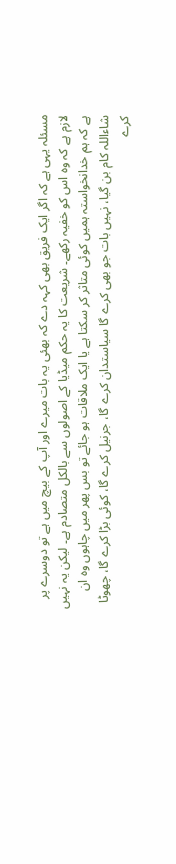مسئلہ یہی ہے کہ اگر ایک فریق بھی کہہ دے کہ بھئی یہ بات میرے اور آپ کے بیچ میں ہے تو دوسرے پر لازم ہے کہ وہ اس کو خفیہ رکھے۔ شریعت کا یہ حکم میڈیا کے اصولوں سے بالکل متصادم ہے۔ لیکن یہ نہیں ہے کہ ہم خدانخواستہ ہمیں کوئی متاثر کر سکتا ہے یا ایک ملاقات ہو جائے تو بس پھر میں چاہوں وہ ان شاءاللہ کام بن گیا، نہیں بات جو بھی کرے گا سیاستدان کرے گا، جرنیل کرے گا، کوئی بڑا کرے گا، چھوٹا کرے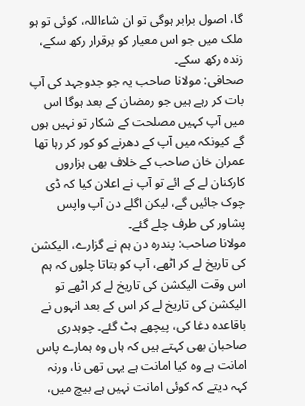گا، اصول برابر ہوگی تو ان شاءاللہ، کوئی تو ہو ملک میں جو اس معیار کو برقرار رکھ سکے، زندہ رکھ سکے۔
صحافی: مولانا صاحب یہ جو جدوجہد کی آپ بات کر رہے ہیں جو رمضان کے بعد ہوگا اس میں آپ کہیں مصلحت کے شکار تو نہیں ہوں گے کیونکہ میں آپ کے دھرنے کو کور کر رہا تھا عمران خان صاحب کے خلاف بھی ہزاروں کارکنان لے کے ائے تو آپ نے اعلان کیا کہ ڈی چوک جائیں گے، لیکن اگلے دن آپ واپس پشاور کی طرف چلے گئے۔
مولانا صاحب: پندرہ دن ہم نے گزارے، الیکشن کی تاریخ لے کر اٹھے، آپ کو بتاتا چلوں کہ ہم اس وقت الیکشن کی تاریخ لے کر اٹھے تو الیکشن کی تاریخ لے کر اس کے بعد انہوں نے باقاعدہ دغا کی، پیچھے ہٹ گئے۔ چوہدری صاحبان بھی کہتے ہیں کہ ہاں وہ ہمارے پاس امانت ہے وہ کیا امانت ہے یہی تھی نا، ورنہ کہہ دیتے کہ کوئی امانت نہیں ہے بیچ میں،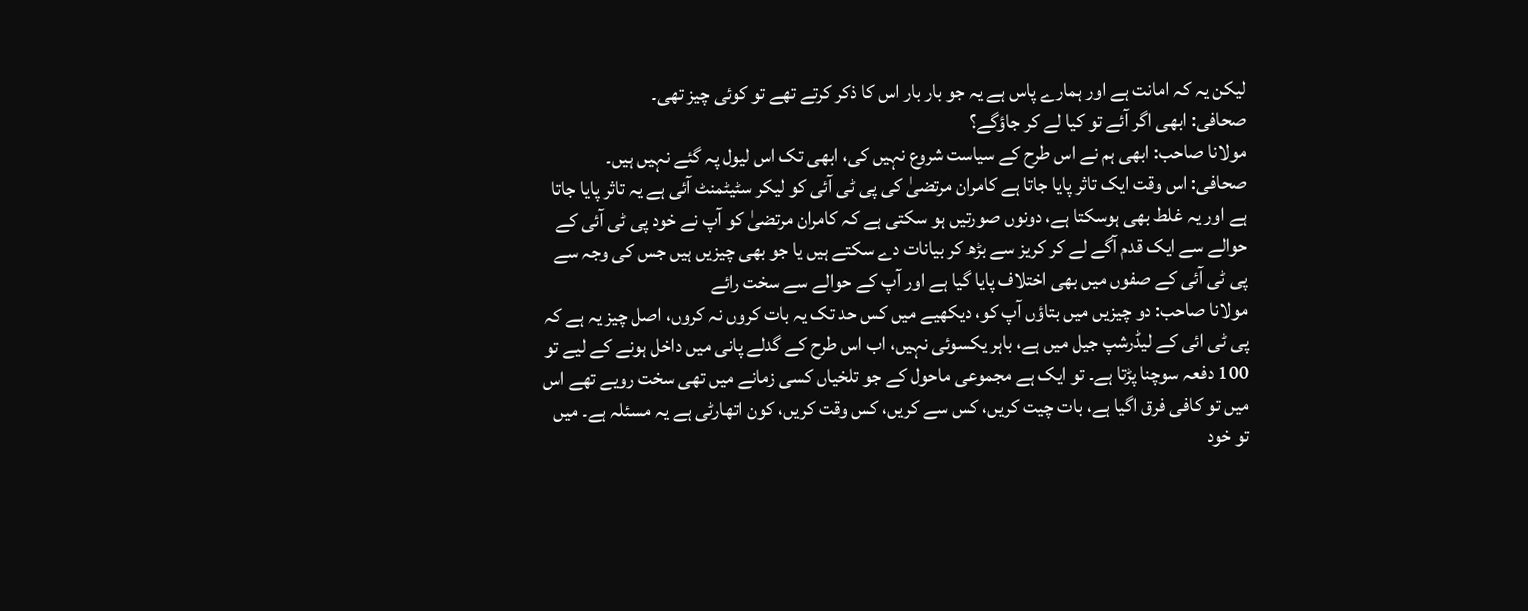لیکن یہ کہ امانت ہے اور ہمارے پاس ہے یہ جو بار بار اس کا ذکر کرتے تھے تو کوئی چیز تھی۔
صحافی: ابھی اگر آئے تو کیا لے کر جاؤگے؟
مولانا صاحب: ابھی ہم نے اس طرح کے سیاست شروع نہیں کی، ابھی تک اس لیول پہ گئے نہیں ہیں۔
صحافی: اس وقت ایک تاثر پایا جاتا ہے کامران مرتضیٰ کی پی ٹی آئی کو لیکر سٹیٹمنٹ آئی ہے یہ تاثر پایا جاتا ہے اور یہ غلط بھی ہوسکتا ہے، دونوں صورتیں ہو سکتی ہے کہ کامران مرتضیٰ کو آپ نے خود پی ٹی آئی کے حوالے سے ایک قدم آگے لے کر کریز سے بڑھ کر بیانات دے سکتے ہیں یا جو بھی چیزیں ہیں جس کی وجہ سے پی ٹی آئی کے صفوں میں بھی اختلاف پایا گیا ہے اور آپ کے حوالے سے سخت رائے
مولانا صاحب: دو چیزیں میں بتاؤں آپ کو، دیکھیے میں کس حد تک یہ بات کروں نہ کروں، اصل چیز یہ ہے کہ پی ٹی ائی کے لیڈرشپ جیل میں ہے، باہر یکسوئی نہیں، اب اس طرح کے گدلے پانی میں داخل ہونے کے لیے تو 100 دفعہ سوچنا پڑتا ہے۔ تو ایک ہے مجموعی ماحول کے جو تلخیاں کسی زمانے میں تھی سخت رویے تھے اس میں تو کافی فرق اگیا ہے، بات چیت کریں، کس سے کریں، کس وقت کریں، کون اتھارٹی ہے یہ مسئلہ ہے۔ میں تو خود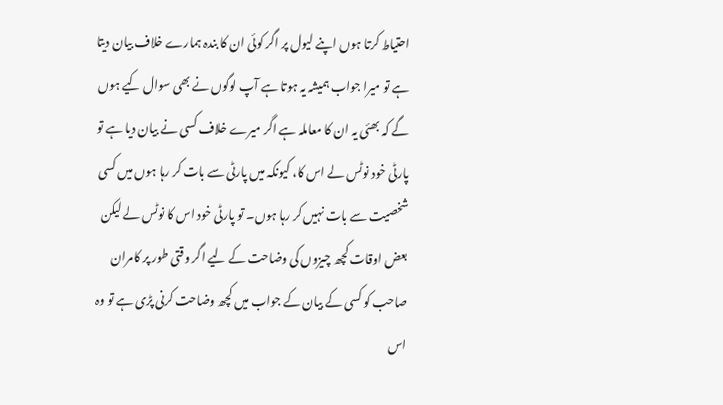احتیاط کرتا ہوں اپنے لیول پر اگر کوئی ان کا بندہ ہمارے خلاف بیان دیتا ہے تو میرا جواب ہمیشہ یہ ہوتا ہے آپ لوگوں نے بھی سوال کیے ہوں گے کہ بھئی یہ ان کا معاملہ ہے اگر میرے خلاف کسی نے بیان دیا ہے تو پارٹی خود نوٹس لے اس کا، کیونکہ میں پارٹی سے بات کر رہا ہوں میں کسی شخصیت سے بات نہیں کر رہا ہوں۔ تو پارٹی خود اس کا نوٹس لے لیکن بعض اوقات کچھ چیزوں کی وضاحت کے لیے اگر وقتی طور پر کامران صاحب کو کسی کے بیان کے جواب میں کچھ وضاحت کرنی پڑی ہے تو وہ اس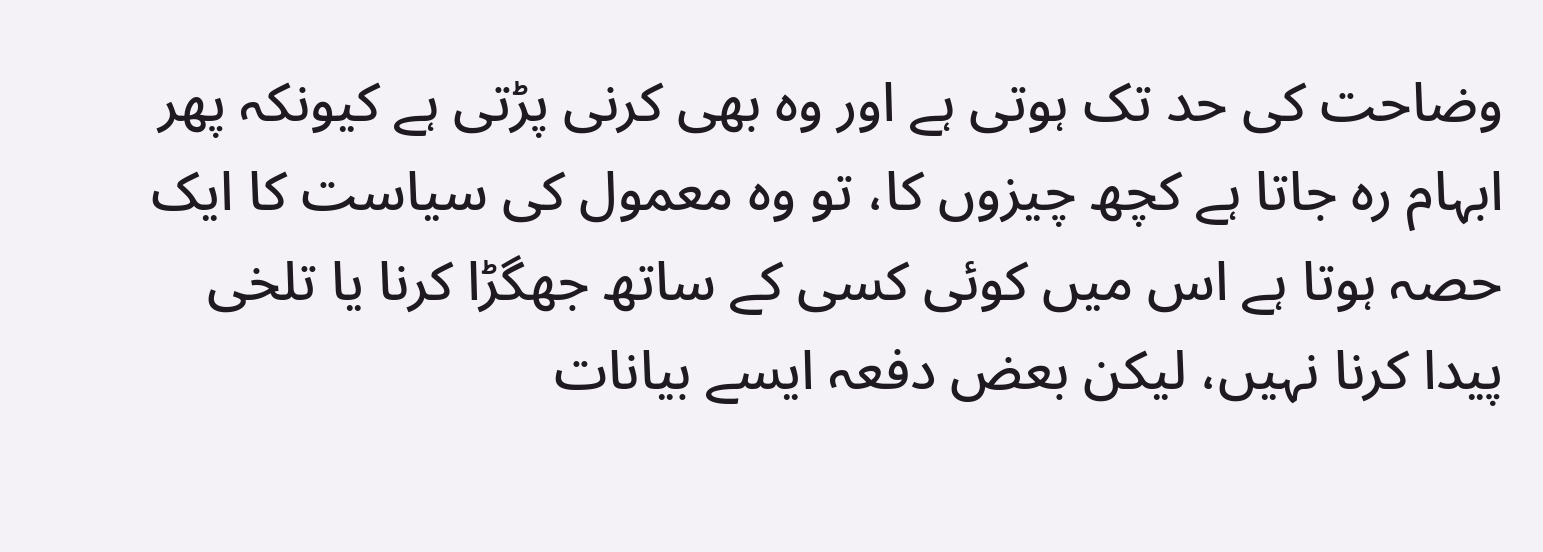وضاحت کی حد تک ہوتی ہے اور وہ بھی کرنی پڑتی ہے کیونکہ پھر ابہام رہ جاتا ہے کچھ چیزوں کا، تو وہ معمول کی سیاست کا ایک حصہ ہوتا ہے اس میں کوئی کسی کے ساتھ جھگڑا کرنا یا تلخی پیدا کرنا نہیں، لیکن بعض دفعہ ایسے بیانات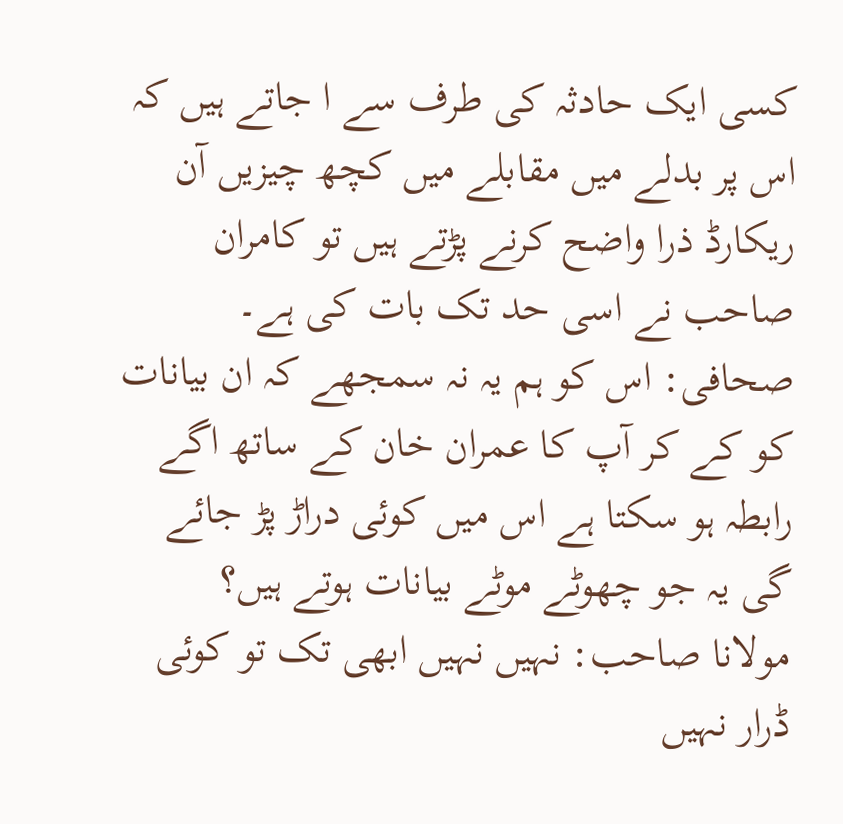کسی ایک حادثہ کی طرف سے ا جاتے ہیں کہ اس پر بدلے میں مقابلے میں کچھ چیزیں آن ریکارڈ ذرا واضح کرنے پڑتے ہیں تو کامران صاحب نے اسی حد تک بات کی ہے۔
صحافی: اس کو ہم یہ نہ سمجھے کہ ان بیانات کو کے کر آپ کا عمران خان کے ساتھ اگے رابطہ ہو سکتا ہے اس میں کوئی دراڑ پڑ جائے گی یہ جو چھوٹے موٹے بیانات ہوتے ہیں؟
مولانا صاحب: نہیں نہیں ابھی تک تو کوئی ڈرار نہیں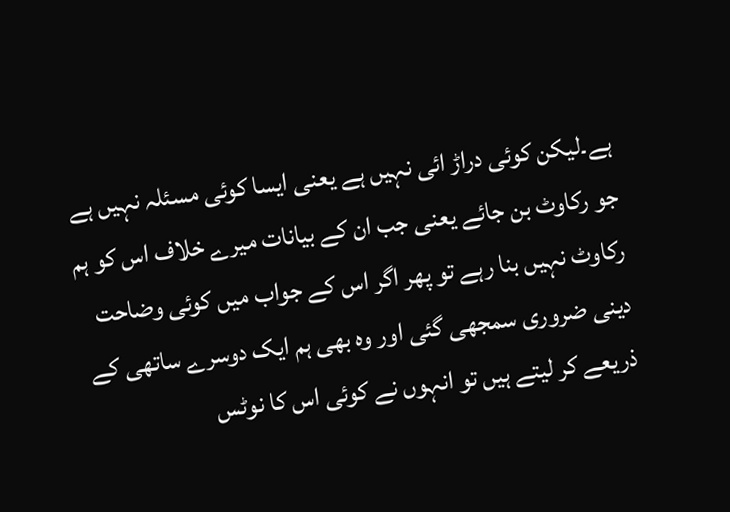ہے۔لیکن کوئی دراڑ ائی نہیں ہے یعنی ایسا کوئی مسئلہ نہیں ہے جو رکاوٹ بن جائے یعنی جب ان کے بیانات میرے خلاف اس کو ہم رکاوٹ نہیں بنا رہے تو پھر اگر اس کے جواب میں کوئی وضاحت دینی ضروری سمجھی گئی اور وہ بھی ہم ایک دوسرے ساتھی کے ذریعے کر لیتے ہیں تو انہوں نے کوئی اس کا نوٹس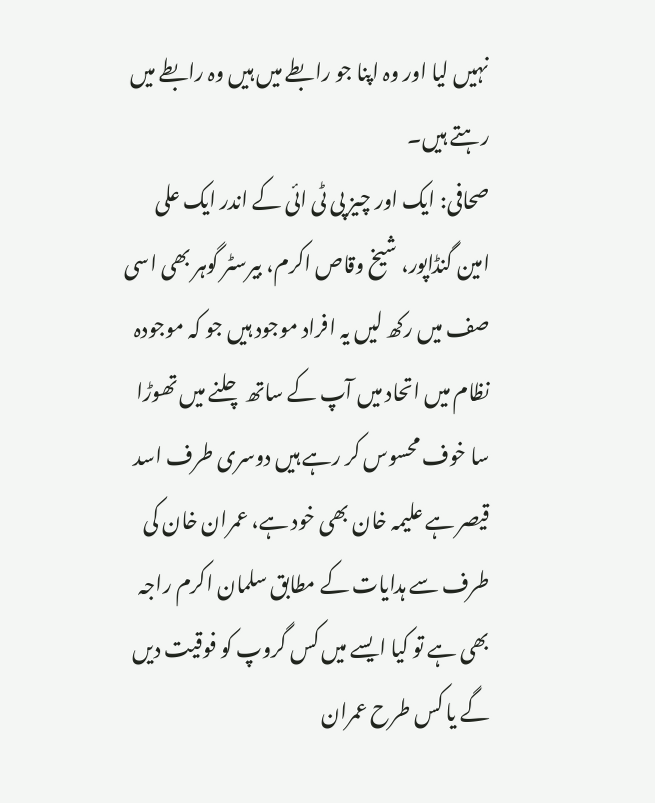نہیں لیا اور وہ اپنا جو رابطے میں ہیں وہ رابطے میں رہتے ہیں۔
صحافی: ایک اور چیز پی ٹی ائی کے اندر ایک علی امین گنڈاپور، شیخ وقاص اکرم، بیرسٹر گوہر بھی اسی صف میں رکھ لیں یہ افراد موجود ہیں جو کہ موجودہ نظام میں اتحاد میں آپ کے ساتھ چلنے میں تھوڑا سا خوف محسوس کر رہے ہیں دوسری طرف اسد قیصر ہے علیمہ خان بھی خود ہے، عمران خان کی طرف سے ہدایات کے مطابق سلمان اکرم راجہ بھی ہے تو کیا ایسے میں کس گروپ کو فوقیت دیں گے یا کس طرح عمران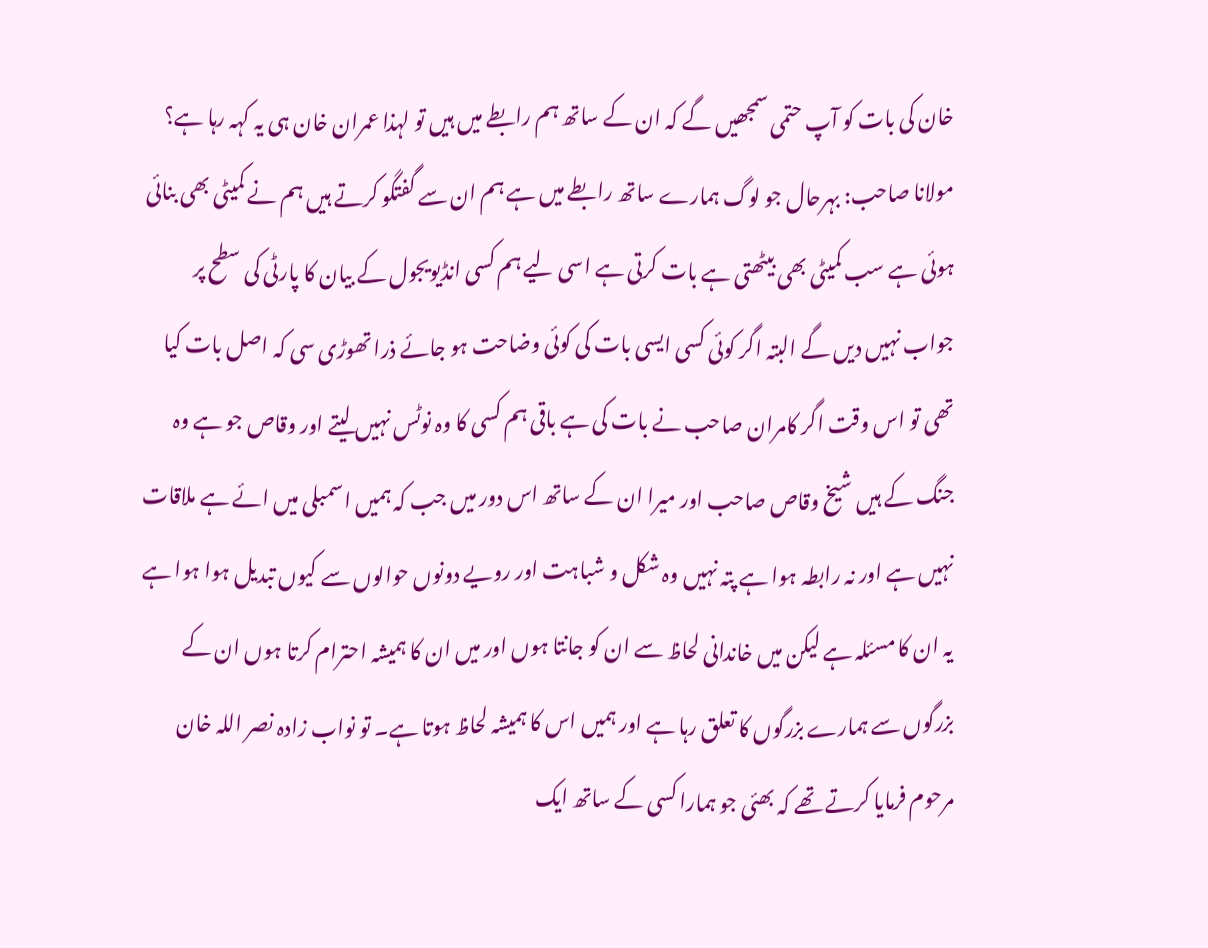خان کی بات کو آپ حتمی سمجھیں گے کہ ان کے ساتھ ہم رابطے میں ہیں تو لہذا عمران خان ہی یہ کہہ رہا ہے؟
مولانا صاحب: بہرحال جو لوگ ہمارے ساتھ رابطے میں ہے ہم ان سے گفتگو کرتے ہیں ہم نے کمیٹی بھی بنائی ہوئی ہے سب کمیٹی بھی بیٹھتی ہے بات کرتی ہے اسی لیے ہم کسی انڈیویجول کے بیان کا پارٹی کی سطح پر جواب نہیں دیں گے البتہ اگر کوئی کسی ایسی بات کی کوئی وضاحت ہو جائے ذرا تھوڑی سی کہ اصل بات کیا تھی تو اس وقت اگر کامران صاحب نے بات کی ہے باقی ہم کسی کا وہ نوٹس نہیں لیتے اور وقاص جو ہے وہ جنگ کے ہیں شیخ وقاص صاحب اور میرا ان کے ساتھ اس دور میں جب کہ ہمیں اسمبلی میں ائے ہے ملاقات نہیں ہے اور نہ رابطہ ہوا ہے پتہ نہیں وہ شکل و شباہت اور رویے دونوں حوالوں سے کیوں تبدیل ہوا ہوا ہے یہ ان کا مسئلہ ہے لیکن میں خاندانی لحاظ سے ان کو جانتا ہوں اور میں ان کا ہمیشہ احترام کرتا ہوں ان کے بزرگوں سے ہمارے بزرگوں کا تعلق رہا ہے اور ہمیں اس کا ہمیشہ لحاظ ہوتا ہے۔ تو نواب زادہ نصر اللہ خان مرحوم فرمایا کرتے تھے کہ بھئی جو ہمارا کسی کے ساتھ ایک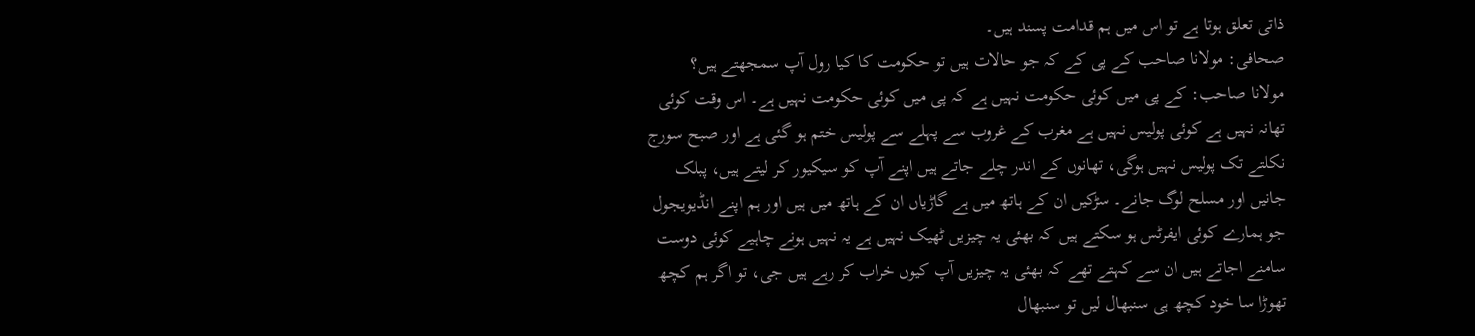ذاتی تعلق ہوتا ہے تو اس میں ہم قدامت پسند ہیں۔
صحافی: مولانا صاحب کے پی کے کہ جو حالات ہیں تو حکومت کا کیا رول آپ سمجھتے ہیں؟
مولانا صاحب: کے پی میں کوئی حکومت نہیں ہے کہ پی میں کوئی حکومت نہیں ہے۔ اس وقت کوئی تھانہ نہیں ہے کوئی پولیس نہیں ہے مغرب کے غروب سے پہلے سے پولیس ختم ہو گئی ہے اور صبح سورج نکلتے تک پولیس نہیں ہوگی، تھانوں کے اندر چلے جاتے ہیں اپنے آپ کو سیکیور کر لیتے ہیں، پبلک جانیں اور مسلح لوگ جانے۔ سڑکیں ان کے ہاتھ میں ہے گاڑیاں ان کے ہاتھ میں ہیں اور ہم اپنے انڈیویجول جو ہمارے کوئی ایفرٹس ہو سکتے ہیں کہ بھئی یہ چیزیں ٹھیک نہیں ہے یہ نہیں ہونے چاہیے کوئی دوست سامنے اجاتے ہیں ان سے کہتے تھے کہ بھئی یہ چیزیں آپ کیوں خراب کر رہے ہیں جی، تو اگر ہم کچھ تھوڑا سا خود کچھ ہی سنبھال لیں تو سنبھال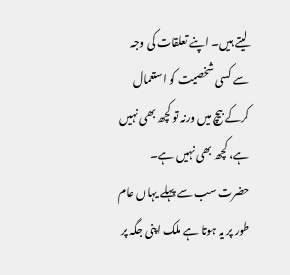لیتے ہیں۔ اپنے تعلقات کی وجہ سے کسی شخصیت کو استعمال کرکے بیچ میں ورنہ تو کچھ بھی نہیں ہے، کچھ بھی نہیں ہے۔ حضرت سب سے پہلے یہاں عام طور پر یہ ہوتا ہے ملک اپنی جگہ پر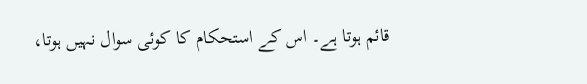قائم ہوتا ہے۔ اس کے استحکام کا کوئی سوال نہیں ہوتا،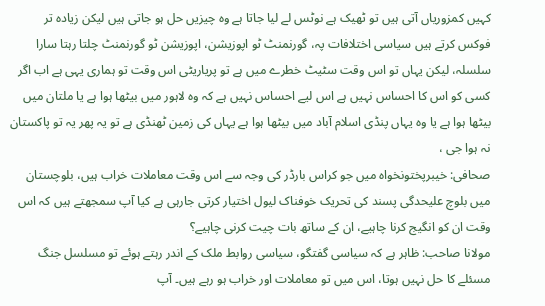کہیں کمزوریاں آتی ہیں تو ٹھیک ہے نوٹس لے لیا جاتا ہے وہ چیزیں حل ہو جاتی ہیں لیکن زیادہ تر فوکس کرتے ہیں سیاسی اختلافات پہ، گورنمنٹ ٹو اپوزیشن، اپوزیشن ٹو گورنمنٹ چلتا رہتا سارا سلسلہ، لیکن یہاں تو اس وقت سٹیٹ خطرے میں ہے تو پریاریٹی اس وقت تو ہماری یہی ہے اب اگر کسی کو اس کا احساس نہیں ہے اس لیے احساس نہیں ہے کہ وہ لاہور میں بیٹھا ہوا ہے یا ملتان میں بیٹھا ہوا ہے یا وہ یہاں پنڈی اسلام آباد میں بیٹھا ہوا ہے یہاں کی زمین ٹھنڈی ہے تو یہ پھر یہ تو پاکستان نہ ہوا جی ،
صحافی: خیبرپختونخواہ میں جو کراس بارڈر کی وجہ سے اس وقت معاملات خراب ہیں، بلوچستان میں بلوچ علیحدگی پسند کی تحریک خوفناک لیول اختیار کرتی جارہی ہے کیا آپ سمجھتے ہیں کہ اس وقت ان کو انگیج کرنا چاہیے، ان کے ساتھ بات چیت کرنی چاہیے؟
مولانا صاحب: ظاہر ہے کہ سیاسی گفتگو، سیاسی روابط ملک کے اندر رہتے ہوئے تو مسلسل جنگ مسئلے کا حل نہیں ہوتا، اس میں تو معاملات اور خراب ہو رہے ہیں۔ آپ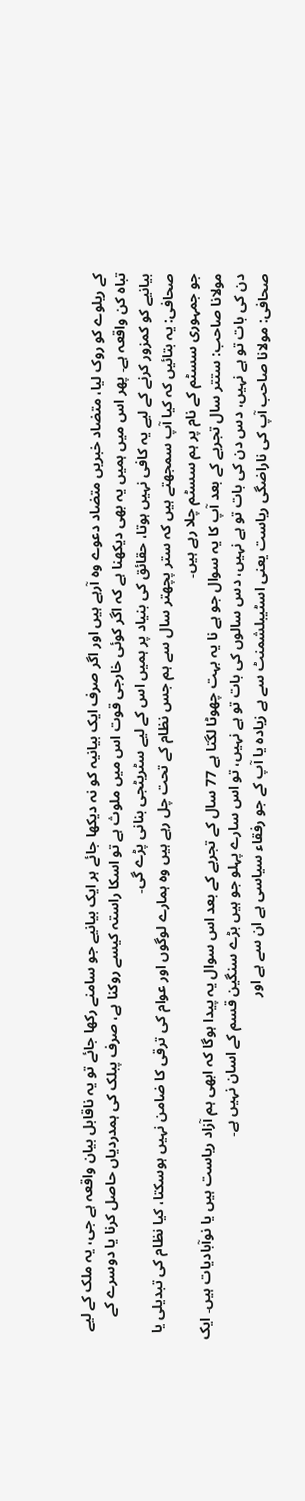کے ریلوے کو روک لیا، متضاد خبریں متضاد دعوے وہ آرہے ہیں اور اگر صرف ایک بیانیہ کو نہ دیکھا جائے ہر ایک بیانیے جو سامنے رکھا جائے تو یہ ناقابل بیان واقعہ ہے جی، یہ ملک کے لیے تباہ کن واقعہ ہے۔ پھر اس میں ہمیں یہ بھی دیکھنا ہے کہ اگر کوئی خارجی قوت اس میں ملوث ہے تو اسکا راستہ کیسے روکنا ہے، صرف پبلک کی ہمدردیاں حاصل کرنا یا دوسرے کے بیانیے کو کمزور کرنے کے لیے یہ کافی نہیں ہوتا، حقائق کی بنیاد پر ہمیں اس کے لیے سٹریٹجی بنانی پڑے گی۔
صحافی: یہ بتائیں کہ کیا آپ سمجھتے ہیں کہ ستر پچھتر سال سے ہم جس نظام کے تحت چل رہے ہیں وہ ہمارے لوگوں اور عوام کی ترقی کا ضامن نہیں ہوسکتا، کیا نظام کی تبدیلی یا جو جمہوری سسٹم کے نام پر ہم سسٹم چلا رہے ہیں۔
مولانا صاحب: ستتر سال تجربے کے بعد آپ کا یہ سوال جو ہے نا یہ بہت چھوٹا لگتا ہے 77 سال کے تجربے کے بعد اس سوال یہ پیدا ہوگا کہ ابھی ہم آزاد ریاست ہیں یا نوآبادیات ہیں۔ ایک دن کی بات تو ہے نہیں، دس دن کی بات تو ہے نہیں، دس سالوں کی بات تو ہے نہیں، تو اس سارے پہلو جو ہیں بڑے سنگین قسم کے اسان نہیں ہے۔
صحافی: مولانا صاحب آپ کی ناراضگی ریاست یعنی اسٹیبلشمنٹ سے ہے زیادہ یا آپ کے جو رفقاء سیاسی ہے ان سے ہے اور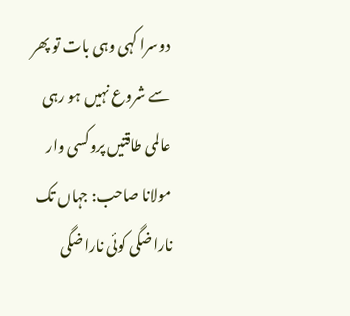دوسرا کہی وہی بات تو پھر سے شروع نہیں ہو رہی عالمی طاقتیں پروکسی وار
مولانا صاحب: جہاں تک ناراضگی کوئی ناراضگی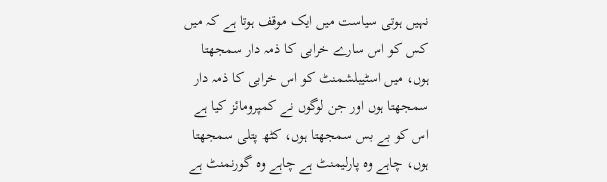نہیں ہوتی سیاست میں ایک موقف ہوتا ہے کہ میں کس کو اس سارے خرابی کا ذمہ دار سمجھتا ہوں، میں اسٹیبلشمنٹ کو اس خرابی کا ذمہ دار سمجھتا ہوں اور جن لوگوں نے کمپرومائز کیا ہے اس کو بے بس سمجھتا ہوں، کٹھ پتلی سمجھتا ہوں، چاہے وہ پارلیمنٹ ہے چاہے وہ گورنمنٹ ہے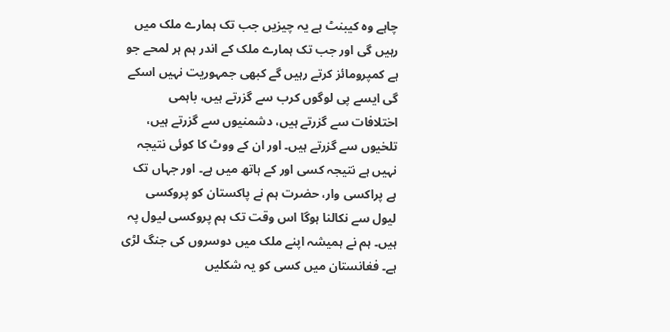چاہے وہ کیبنٹ ہے یہ چیزیں جب تک ہمارے ملک میں رہیں گی اور جب تک ہمارے ملک کے اندر ہم ہر لمحے جو ہے کمپرومائز کرتے رہیں گے کبھی جمہوریت نہیں اسکے گی ایسے پی لوگوں کرب سے گزرتے ہیں، باہمی اختلافات سے گزرتے ہیں، دشمنیوں سے گزرتے ہیں، تلخیوں سے گزرتے ہیں۔ اور ان کے ووٹ کا کوئی نتیجہ نہیں ہے نتیجہ کسی اور کے ہاتھ میں ہے۔ اور جہاں تک ہے پراکسی وار، حضرت ہم نے پاکستان کو پروکسی لیول سے نکالنا ہوگا اس وقت تک ہم پروکسی لیول پہ ہیں۔ ہم نے ہمیشہ اپنے ملک میں دوسروں کی جنگ لڑی ہے۔ فغانستان میں کسی کو یہ شکلیں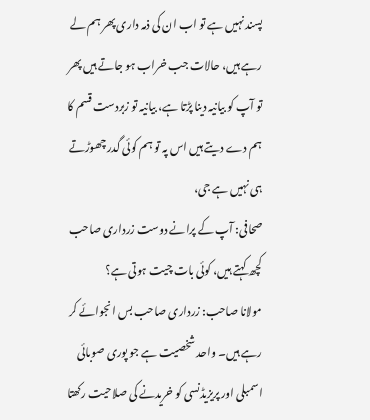پسند نہیں ہے تو اب ان کی ذمہ داری پھر ہم لے رہے ہیں، حالات جب خراب ہو جاتے ہیں پھر تو آپ کو بیانیہ دینا پڑتا ہے، بیانیہ تو زبردست قسم کا ہم دے دیتے ہیں اس پہ تو ہم کوئی گدر چھوڑتے ہی نہیں ہے جی،
صحافی: آپ کے پرانے دوست زرداری صاحب کچھ کہتے ہیں، کوئی بات چیت ہوتی ہے؟
مولانا صاحب: زرداری صاحب بس انجوائے کر رہے ہیں۔ واحد شخصیت ہے جو پوری صوبائی اسمبلی اور پریزیڈنسی کو خریدنے کی صلاحیت رکھتا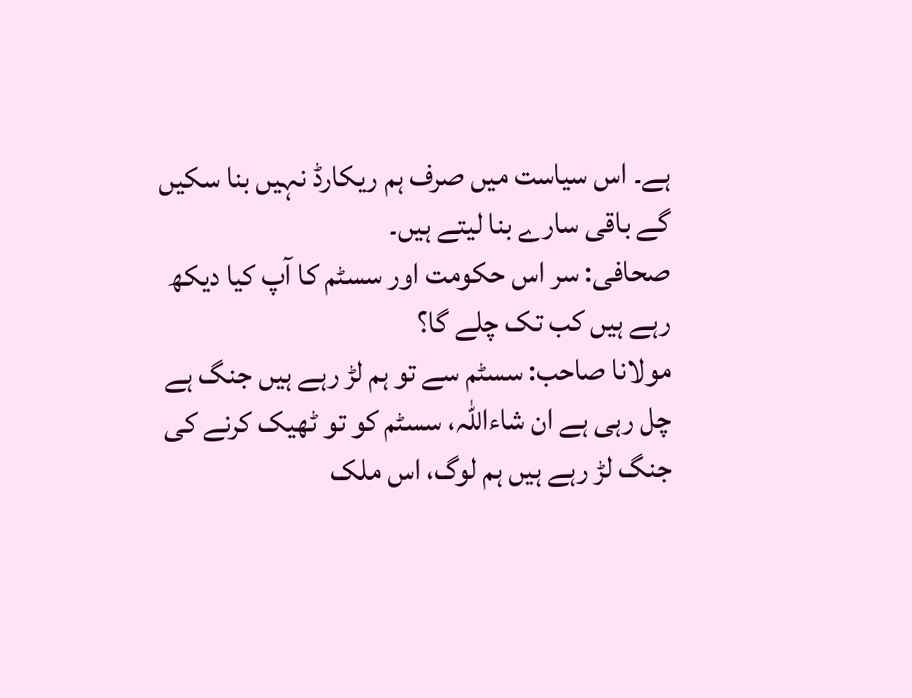ہے۔ اس سیاست میں صرف ہم ریکارڈ نہیں بنا سکیں گے باقی سارے بنا لیتے ہیں۔
صحافی: سر اس حکومت اور سسٹم کا آپ کیا دیکھ رہے ہیں کب تک چلے گا؟
مولانا صاحب: سسٹم سے تو ہم لڑ رہے ہیں جنگ ہے چل رہی ہے ان شاءاللہ، سسٹم کو تو ٹھیک کرنے کی جنگ لڑ رہے ہیں ہم لوگ، اس ملک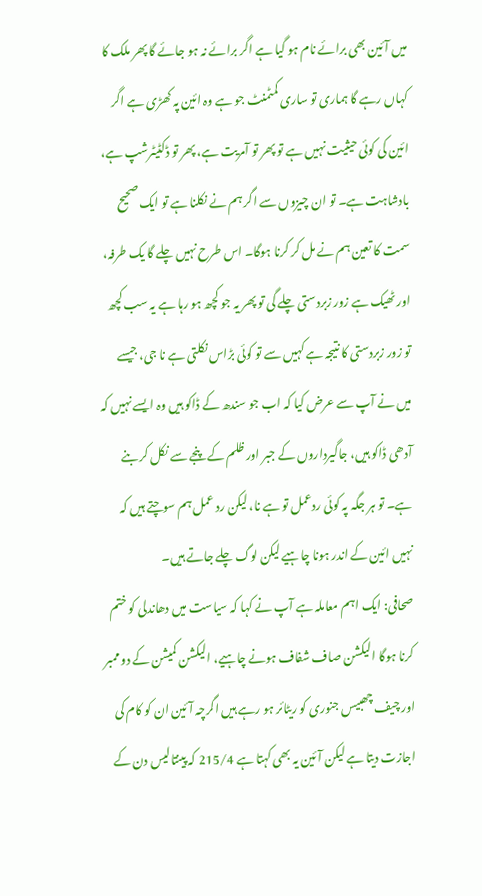میں آئین بھی برائے نام ہو گیا ہے اگر برائے نہ ہو جائے گا پھر ملک کا کہاں رہے گا ہماری تو ساری کمٹمنٹ جو ہے وہ ائین پہ کھڑی ہے اگر ائین کی کوئی حیثیت نہیں ہے تو پھر تو آمریت ہے، پھر تو ڈکٹیٹرشپ ہے، بادشاہت ہے۔ تو ان چیزوں سے اگر ہم نے نکلنا ہے تو ایک صحیح سمت کا تعین ہم نے مل کر کرنا ہوگا۔ اس طرح نہیں چلے گا یک طرفہ، اور ٹھیک ہے زور زبردستی چلے گی تو پھر یہ جو کچھ ہو رہا ہے یہ سب کچھ تو زور زبردستی کا نتیجہ ہے کہیں سے تو کوئی بڑاس نکلتی ہے نا جی، جیسے میں نے آپ سے عرض کیا کہ اب جو سندھ کے ڈاکو ہیں وہ ایسے نہیں کہ آدھی ڈاکو ہیں، جاگیرداروں کے جبر اور ظلم کے پنجے سے نکل کر بنے ہے۔ تو ہر جگہ پہ کوئی ردعمل تو ہے نا، لیکن رد عمل ہم سوچتے ہیں کہ نہیں ائین کے اندر ہونا چاہیے لیکن لوگ چلے جاتے ہیں۔
صحافی: ایک اہم معاملہ ہے آپ نے کہا کہ سیاست میں دھاندلی کو ختم کرنا ہوگا الیکشن صاف شفاف ہونے چاہیے، الیکشن کمیشن کے دو ممبر اور چیف چھبیس جنوری کو ریٹائر ہو رہے ہیں اگرچہ آئین ان کو کام کی اجازت دیتا ہے لیکن آئین یہ بھی کہتا ہے 215/4 کہ پینتالیس دن کے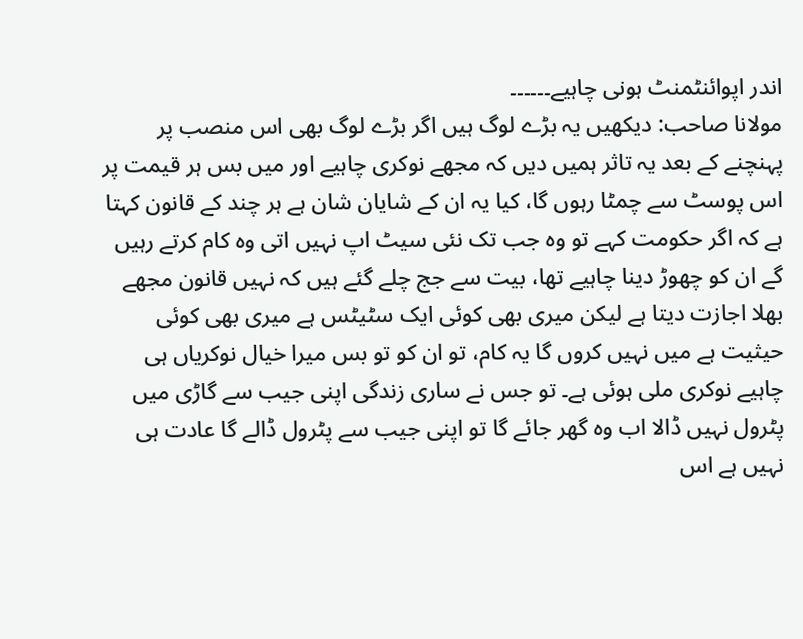اندر اپوائنٹمنٹ ہونی چاہیے۔۔۔۔۔۔
مولانا صاحب: دیکھیں یہ بڑے لوگ ہیں اگر بڑے لوگ بھی اس منصب پر پہنچنے کے بعد یہ تاثر ہمیں دیں کہ مجھے نوکری چاہیے اور میں بس ہر قیمت پر اس پوسٹ سے چمٹا رہوں گا، کیا یہ ان کے شایان شان ہے ہر چند کے قانون کہتا ہے کہ اگر حکومت کہے تو وہ جب تک نئی سیٹ اپ نہیں اتی وہ کام کرتے رہیں گے ان کو چھوڑ دینا چاہیے تھا، بیت سے جج چلے گئے ہیں کہ نہیں قانون مجھے بھلا اجازت دیتا ہے لیکن میری بھی کوئی ایک سٹیٹس ہے میری بھی کوئی حیثیت ہے میں نہیں کروں گا یہ کام، تو ان کو تو بس میرا خیال نوکریاں ہی چاہیے نوکری ملی ہوئی ہے۔ تو جس نے ساری زندگی اپنی جیب سے گاڑی میں پٹرول نہیں ڈالا اب وہ گھر جائے گا تو اپنی جیب سے پٹرول ڈالے گا عادت ہی نہیں ہے اس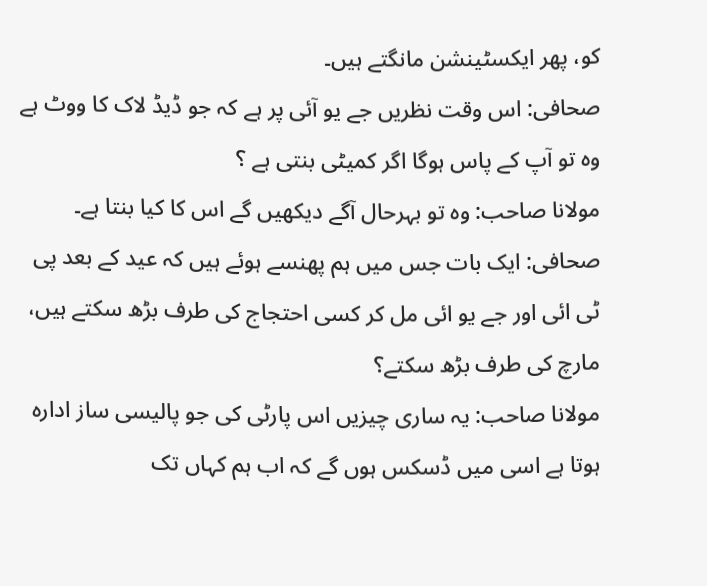کو، پھر ایکسٹینشن مانگتے ہیں۔
صحافی: اس وقت نظریں جے یو آئی پر ہے کہ جو ڈیڈ لاک کا ووٹ ہے وہ تو آپ کے پاس ہوگا اگر کمیٹی بنتی ہے ؟
مولانا صاحب: وہ تو بہرحال آگے دیکھیں گے اس کا کیا بنتا ہے۔
صحافی: ایک بات جس میں ہم پھنسے ہوئے ہیں کہ عید کے بعد پی ٹی ائی اور جے یو ائی مل کر کسی احتجاج کی طرف بڑھ سکتے ہیں، مارچ کی طرف بڑھ سکتے؟
مولانا صاحب: یہ ساری چیزیں اس پارٹی کی جو پالیسی ساز ادارہ ہوتا ہے اسی میں ڈسکس ہوں گے کہ اب ہم کہاں تک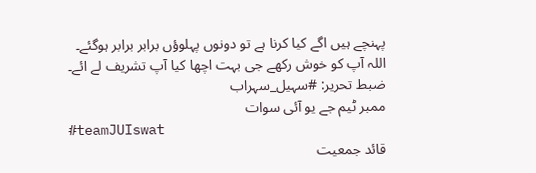پہنچے ہیں اگے کیا کرنا ہے تو دونوں پہلوؤں برابر برابر ہوگئے۔
اللہ آپ کو خوش رکھے جی بہت اچھا کیا آپ تشریف لے ائے۔
ضبط تحریر: #سہیل_سہراب
ممبر ٹیم جے یو آئی سوات
#teamJUIswat
قائد جمعیت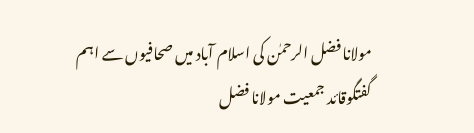مولانا فضل الرحمٰن کی اسلام آباد میں صحافیوں سے اہم گفتگوقائد جمعیت مولانا فضل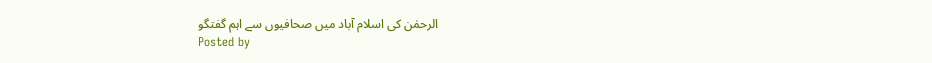الرحمٰن کی اسلام آباد میں صحافیوں سے اہم گفتگو
Posted by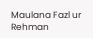Maulana Fazl ur Rehman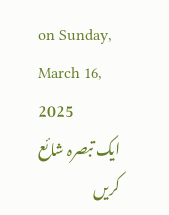on Sunday, March 16, 2025
ایک تبصرہ شائع کریں